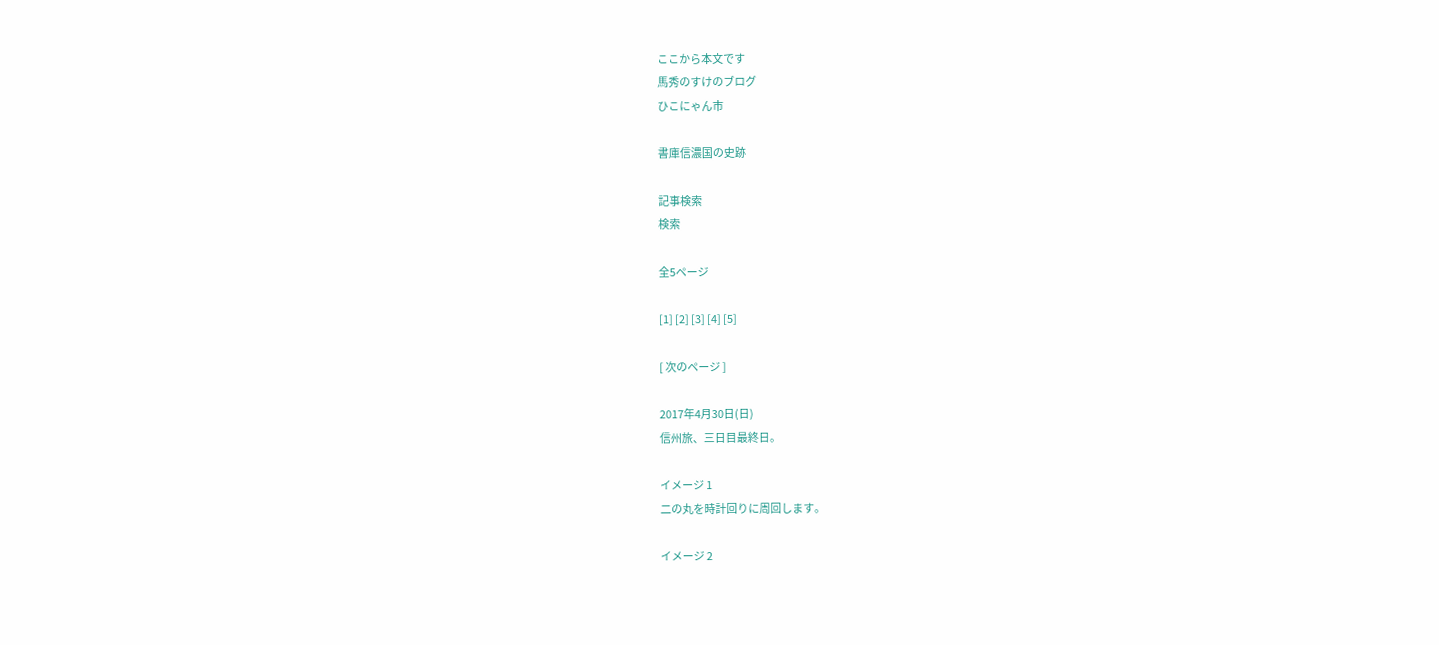ここから本文です
馬秀のすけのブログ
ひこにゃん市

書庫信濃国の史跡

記事検索
検索

全5ページ

[1] [2] [3] [4] [5]

[ 次のページ ]

2017年4月30日(日)
信州旅、三日目最終日。

イメージ 1
二の丸を時計回りに周回します。

イメージ 2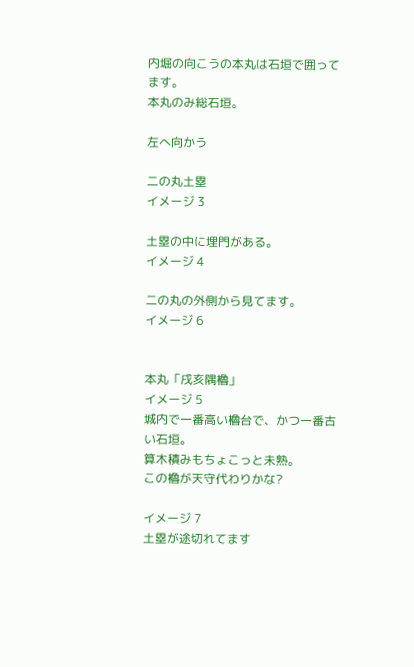内堀の向こうの本丸は石垣で囲ってます。
本丸のみ総石垣。

左へ向かう

二の丸土塁
イメージ 3

土塁の中に埋門がある。
イメージ 4

二の丸の外側から見てます。
イメージ 6


本丸「戌亥隅櫓」
イメージ 5
城内で一番高い櫓台で、かつ一番古い石垣。
算木積みもちょこっと未熟。
この櫓が天守代わりかな?

イメージ 7
土塁が途切れてます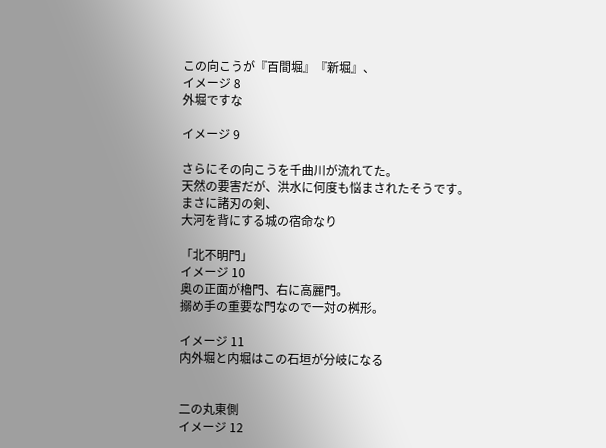この向こうが『百間堀』『新堀』、
イメージ 8
外堀ですな

イメージ 9

さらにその向こうを千曲川が流れてた。
天然の要害だが、洪水に何度も悩まされたそうです。
まさに諸刃の剣、
大河を背にする城の宿命なり

「北不明門」
イメージ 10
奥の正面が櫓門、右に高麗門。
搦め手の重要な門なので一対の桝形。

イメージ 11
内外堀と内堀はこの石垣が分岐になる


二の丸東側
イメージ 12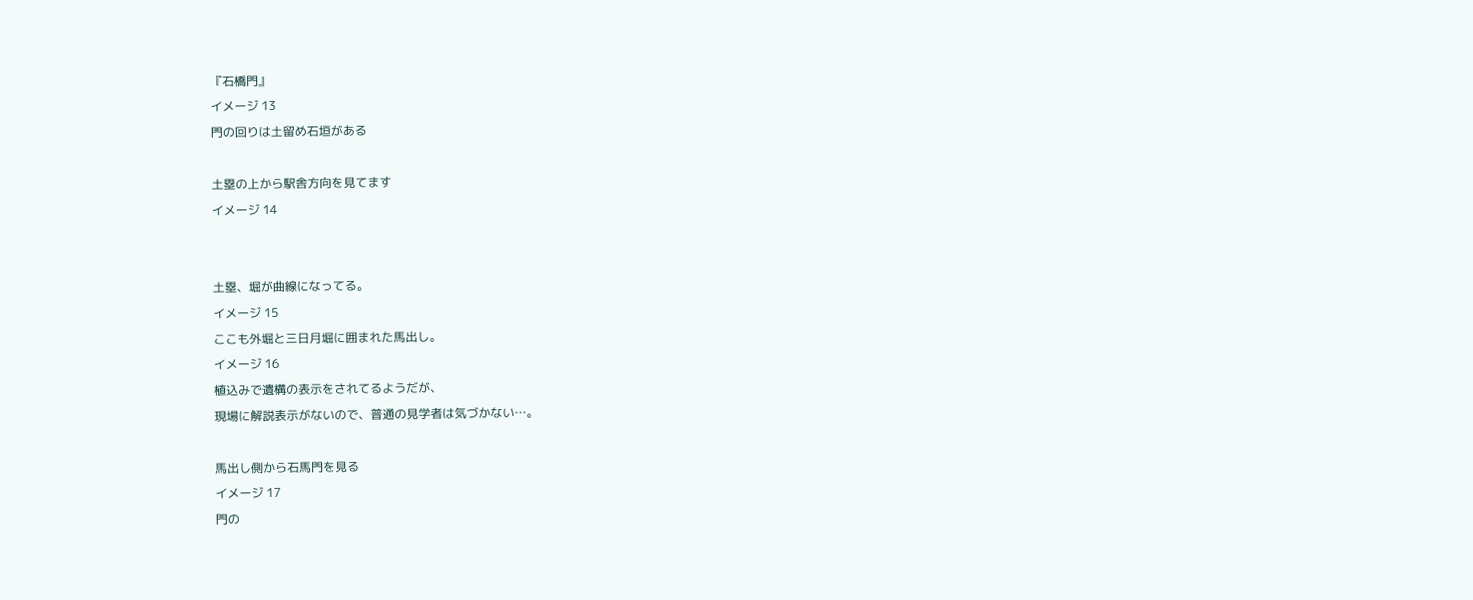『石橋門』
イメージ 13
門の回りは土留め石垣がある

土塁の上から駅舎方向を見てます
イメージ 14


土塁、堀が曲線になってる。
イメージ 15
ここも外堀と三日月堀に囲まれた馬出し。
イメージ 16
植込みで遺構の表示をされてるようだが、
現場に解説表示がないので、普通の見学者は気づかない…。

馬出し側から石馬門を見る
イメージ 17
門の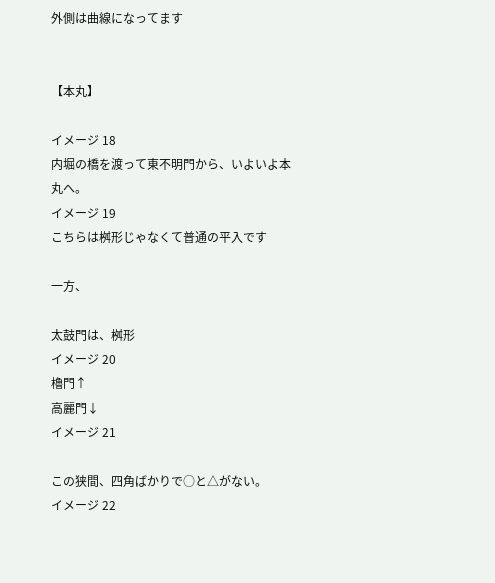外側は曲線になってます


【本丸】

イメージ 18
内堀の橋を渡って東不明門から、いよいよ本丸へ。
イメージ 19
こちらは桝形じゃなくて普通の平入です

一方、

太鼓門は、桝形
イメージ 20
櫓門↑
高麗門↓
イメージ 21

この狭間、四角ばかりで○と△がない。
イメージ 22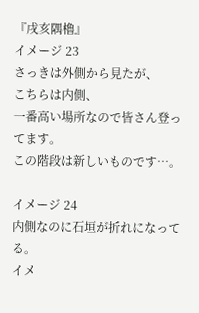『戌亥隅櫓』
イメージ 23
さっきは外側から見たが、
こちらは内側、
一番高い場所なので皆さん登ってます。
この階段は新しいものです…。

イメージ 24
内側なのに石垣が折れになってる。
イメ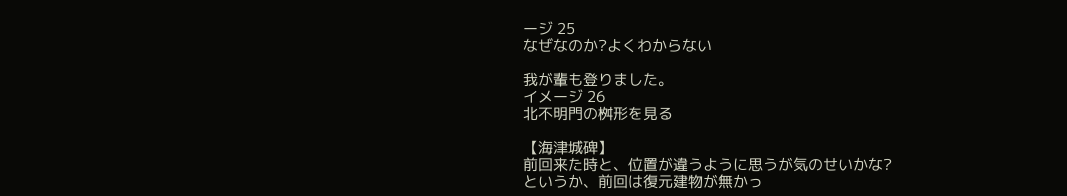ージ 25
なぜなのか?よくわからない

我が輩も登りました。
イメージ 26
北不明門の桝形を見る

【海津城碑】
前回来た時と、位置が違うように思うが気のせいかな?
というか、前回は復元建物が無かっ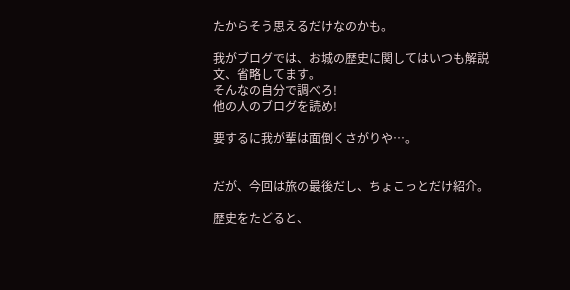たからそう思えるだけなのかも。

我がブログでは、お城の歴史に関してはいつも解説文、省略してます。
そんなの自分で調べろ!
他の人のブログを読め!

要するに我が輩は面倒くさがりや…。


だが、今回は旅の最後だし、ちょこっとだけ紹介。

歴史をたどると、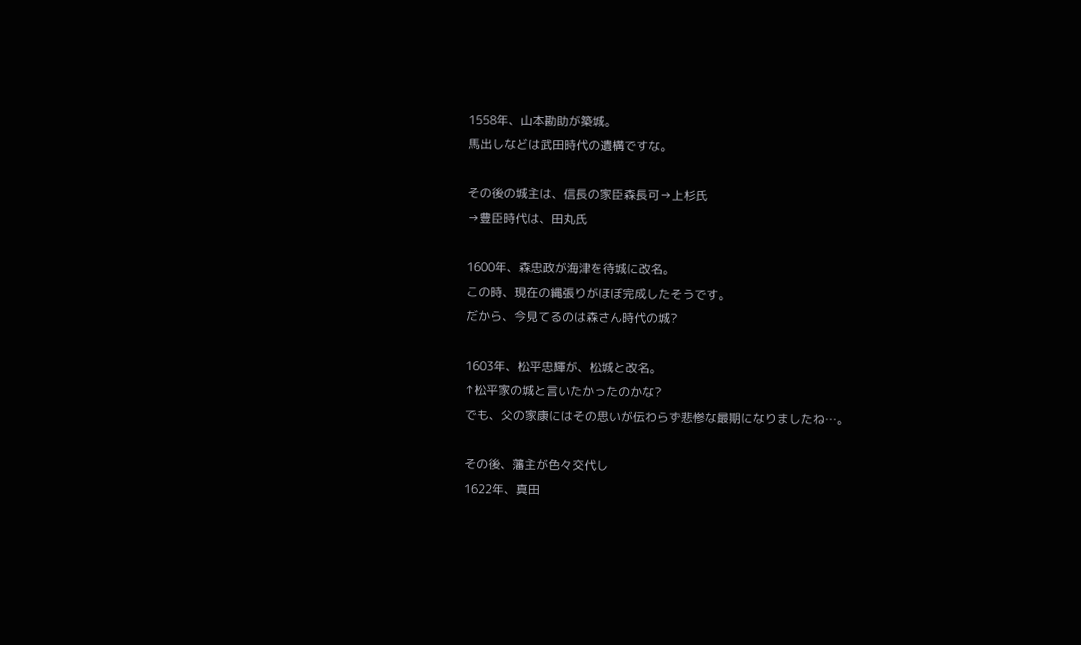1558年、山本勘助が築城。
馬出しなどは武田時代の遺構ですな。

その後の城主は、信長の家臣森長可→上杉氏
→豊臣時代は、田丸氏

1600年、森忠政が海津を待城に改名。
この時、現在の縄張りがほぼ完成したそうです。
だから、今見てるのは森さん時代の城?

1603年、松平忠輝が、松城と改名。
↑松平家の城と言いたかったのかな?
でも、父の家康にはその思いが伝わらず悲惨な最期になりましたね…。

その後、藩主が色々交代し
1622年、真田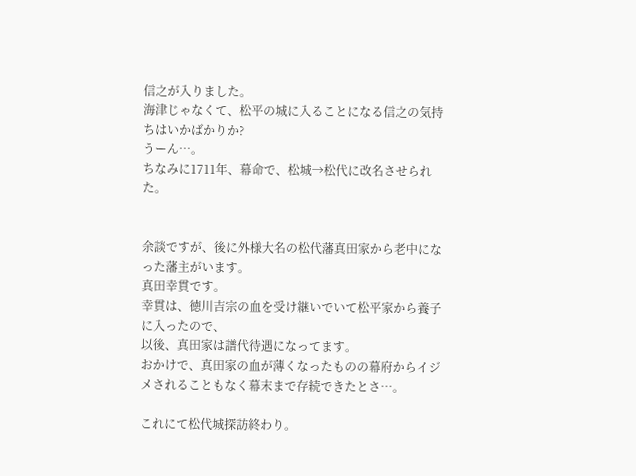信之が入りました。
海津じゃなくて、松平の城に入ることになる信之の気持ちはいかばかりか?
うーん…。
ちなみに1711年、幕命で、松城→松代に改名させられた。


余談ですが、後に外様大名の松代藩真田家から老中になった藩主がいます。
真田幸貫です。
幸貫は、徳川吉宗の血を受け継いでいて松平家から養子に入ったので、
以後、真田家は譜代待遇になってます。
おかけで、真田家の血が薄くなったものの幕府からイジメされることもなく幕末まで存続できたとさ…。

これにて松代城探訪終わり。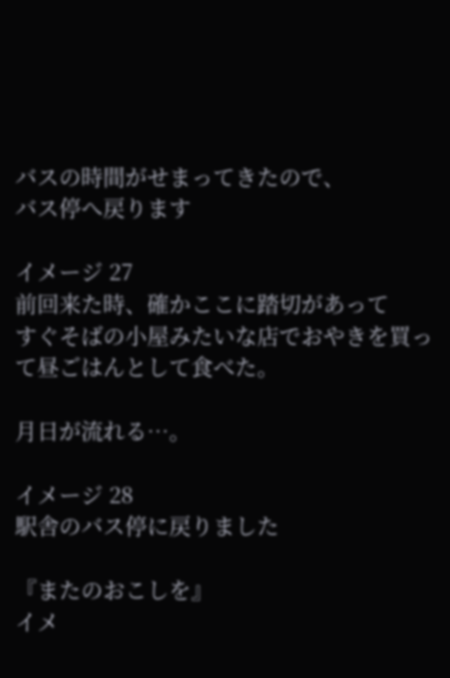バスの時間がせまってきたので、
バス停へ戻ります

イメージ 27
前回来た時、確かここに踏切があって
すぐそばの小屋みたいな店でおやきを買って昼ごはんとして食べた。

月日が流れる…。

イメージ 28
駅舎のバス停に戻りました

『またのおこしを』
イメ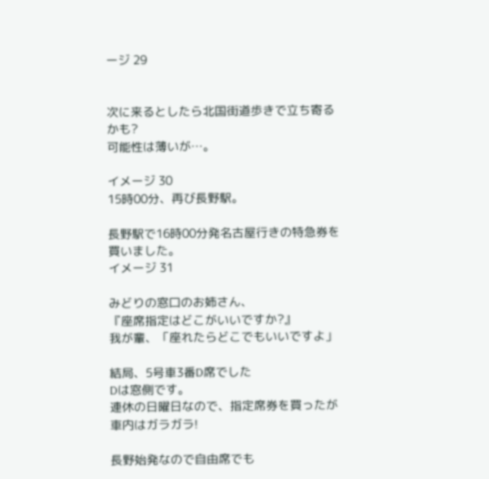ージ 29


次に来るとしたら北国街道歩きで立ち寄るかも?
可能性は薄いが…。

イメージ 30
15時00分、再び長野駅。

長野駅で16時00分発名古屋行きの特急券を買いました。
イメージ 31

みどりの窓口のお姉さん、
『座席指定はどこがいいですか?』
我が輩、「座れたらどこでもいいですよ」

結局、5号車3番D席でした
Dは窓側です。
連休の日曜日なので、指定席券を買ったが車内はガラガラ!

長野始発なので自由席でも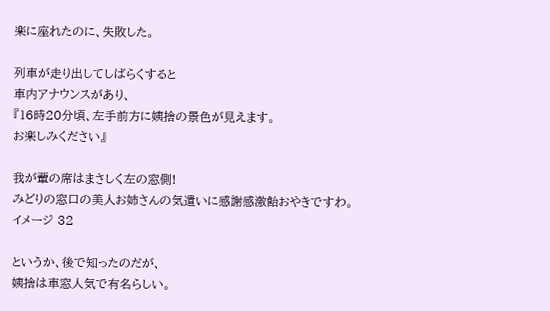楽に座れたのに、失敗した。

列車が走り出してしばらくすると
車内アナウンスがあり、
『16時20分頃、左手前方に姨捨の景色が見えます。
お楽しみください』

我が輩の席はまさしく左の窓側!
みどりの窓口の美人お姉さんの気遣いに感謝感激飴おやきですわ。
イメージ 32

というか、後で知ったのだが、
姨捨は車窓人気で有名らしい。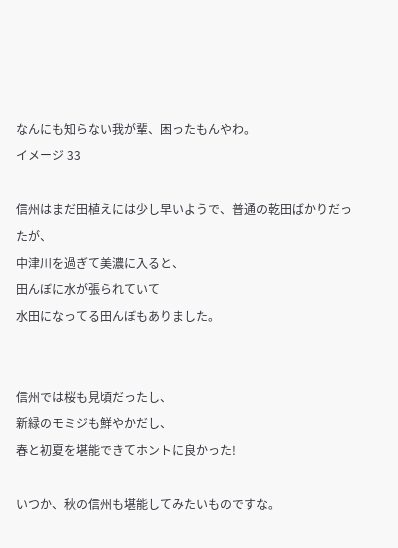なんにも知らない我が輩、困ったもんやわ。
イメージ 33

信州はまだ田植えには少し早いようで、普通の乾田ばかりだったが、
中津川を過ぎて美濃に入ると、
田んぼに水が張られていて
水田になってる田んぼもありました。


信州では桜も見頃だったし、
新緑のモミジも鮮やかだし、
春と初夏を堪能できてホントに良かった!

いつか、秋の信州も堪能してみたいものですな。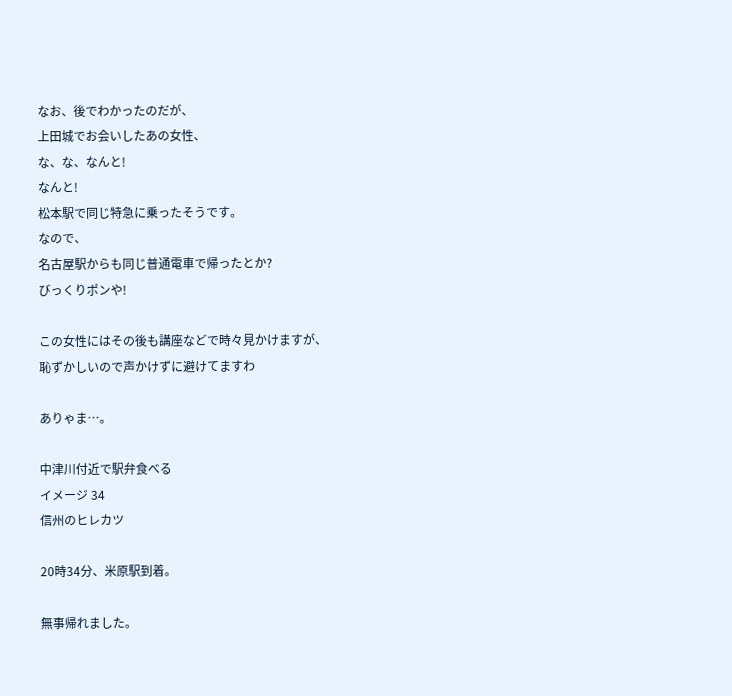なお、後でわかったのだが、
上田城でお会いしたあの女性、
な、な、なんと!
なんと!
松本駅で同じ特急に乗ったそうです。
なので、
名古屋駅からも同じ普通電車で帰ったとか?
びっくりポンや!

この女性にはその後も講座などで時々見かけますが、
恥ずかしいので声かけずに避けてますわ

ありゃま…。

中津川付近で駅弁食べる
イメージ 34
信州のヒレカツ

20時34分、米原駅到着。

無事帰れました。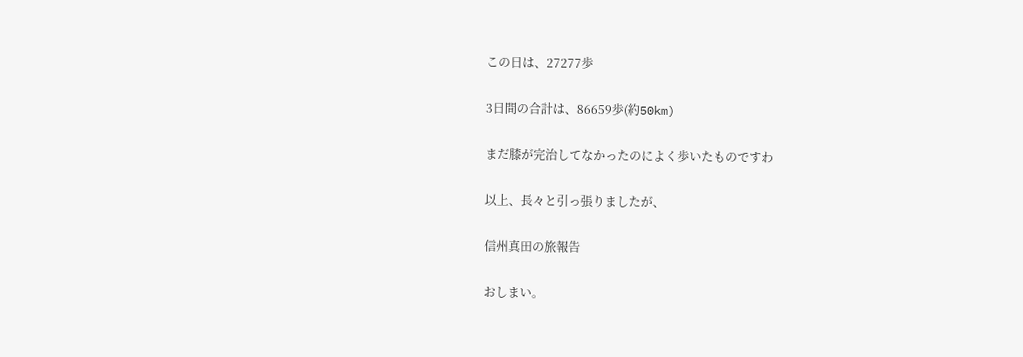この日は、27277歩

3日間の合計は、86659歩(約50km)

まだ膝が完治してなかったのによく歩いたものですわ

以上、長々と引っ張りましたが、

信州真田の旅報告

おしまい。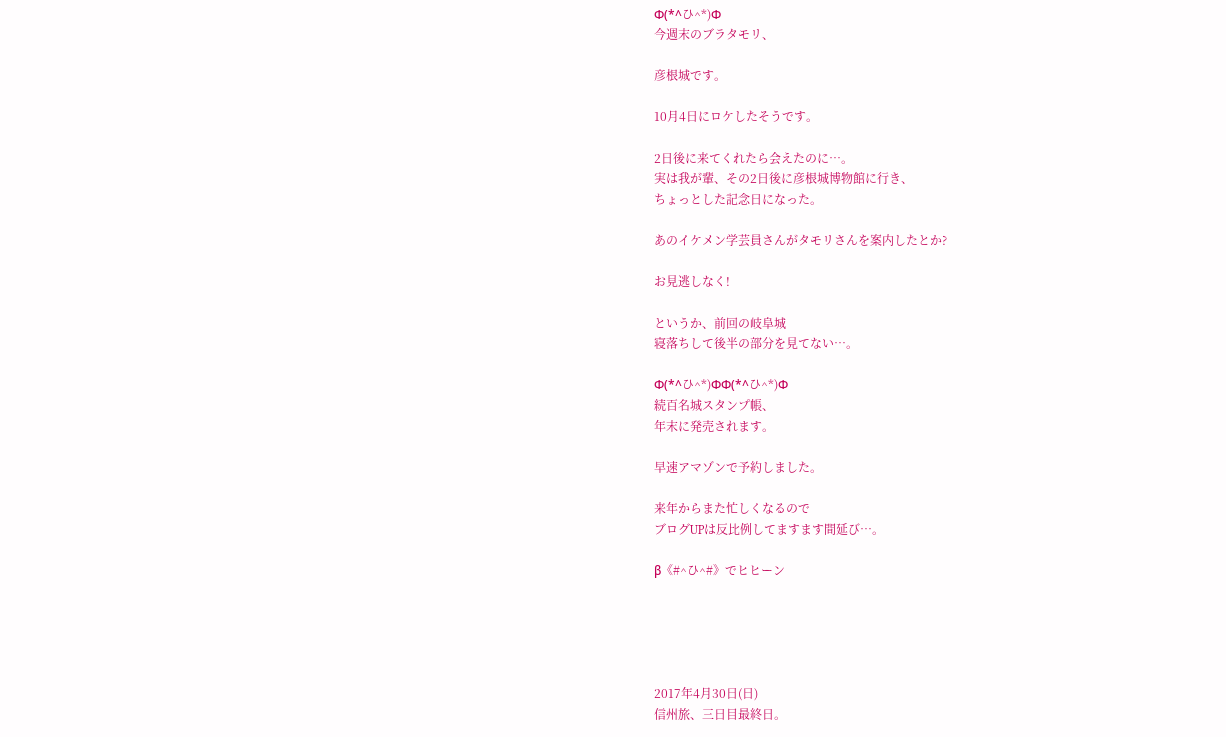Φ(*^ひ^*)Φ
今週末のブラタモリ、

彦根城です。

10月4日にロケしたそうです。

2日後に来てくれたら会えたのに…。
実は我が輩、その2日後に彦根城博物館に行き、
ちょっとした記念日になった。

あのイケメン学芸員さんがタモリさんを案内したとか?

お見逃しなく!

というか、前回の岐阜城
寝落ちして後半の部分を見てない…。

Φ(*^ひ^*)ΦΦ(*^ひ^*)Φ
続百名城スタンプ帳、
年末に発売されます。

早速アマゾンで予約しました。

来年からまた忙しくなるので
ブログUPは反比例してますます間延び…。

β《#^ひ^#》でヒヒーン





2017年4月30日(日)
信州旅、三日目最終日。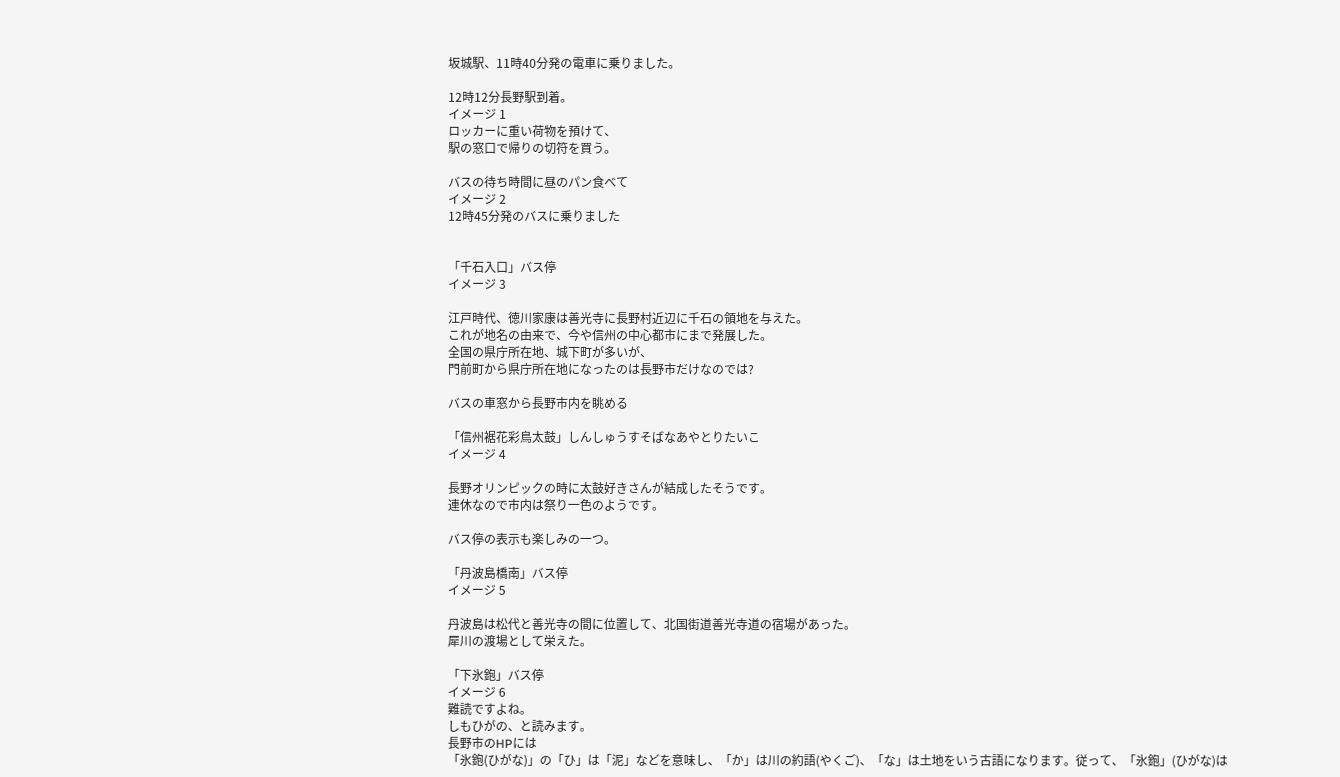坂城駅、11時40分発の電車に乗りました。

12時12分長野駅到着。
イメージ 1
ロッカーに重い荷物を預けて、
駅の窓口で帰りの切符を買う。

バスの待ち時間に昼のパン食べて
イメージ 2
12時45分発のバスに乗りました


「千石入口」バス停
イメージ 3

江戸時代、徳川家康は善光寺に長野村近辺に千石の領地を与えた。
これが地名の由来で、今や信州の中心都市にまで発展した。
全国の県庁所在地、城下町が多いが、
門前町から県庁所在地になったのは長野市だけなのでは?

バスの車窓から長野市内を眺める

「信州裾花彩鳥太鼓」しんしゅうすそばなあやとりたいこ
イメージ 4

長野オリンピックの時に太鼓好きさんが結成したそうです。
連休なので市内は祭り一色のようです。

バス停の表示も楽しみの一つ。

「丹波島橋南」バス停
イメージ 5

丹波島は松代と善光寺の間に位置して、北国街道善光寺道の宿場があった。
犀川の渡場として栄えた。

「下氷鉋」バス停
イメージ 6
難読ですよね。
しもひがの、と読みます。
長野市のHPには
「氷鉋(ひがな)」の「ひ」は「泥」などを意味し、「か」は川の約語(やくご)、「な」は土地をいう古語になります。従って、「氷鉋」(ひがな)は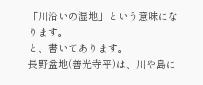「川沿いの湿地」という意味になります。
と、書いてあります。
長野盆地(善光寺平)は、川や島に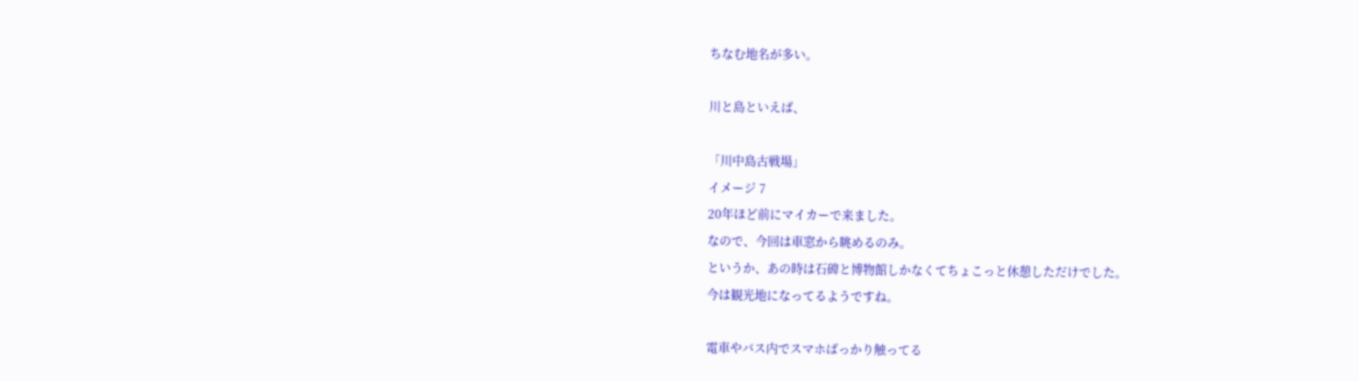ちなむ地名が多い。

川と島といえば、

「川中島古戦場」
イメージ 7
20年ほど前にマイカーで来ました。
なので、今回は車窓から眺めるのみ。
というか、あの時は石碑と博物館しかなくてちょこっと休憩しただけでした。
今は観光地になってるようですね。

電車やバス内でスマホばっかり触ってる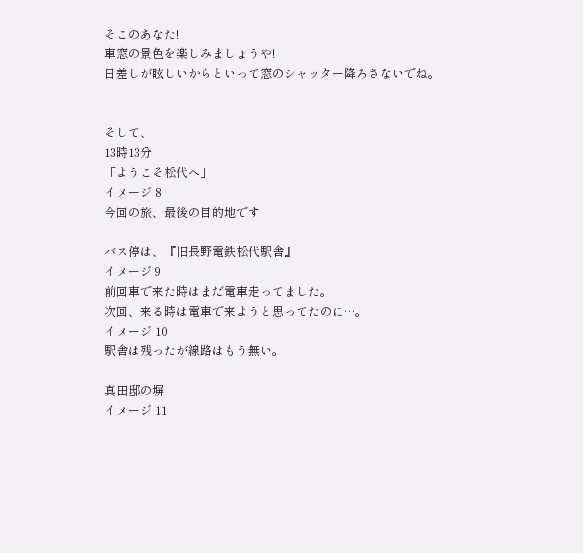そこのあなた!
車窓の景色を楽しみましょうや!
日差しが眩しいからといって窓のシャッター降ろさないでね。


そして、
13時13分
「ようこそ松代へ」
イメージ 8
今回の旅、最後の目的地です

バス停は、『旧長野電鉄松代駅舎』
イメージ 9
前回車で来た時はまだ電車走ってました。
次回、来る時は電車で来ようと思ってたのに…。
イメージ 10
駅舎は残ったが線路はもう無い。

真田邸の塀
イメージ 11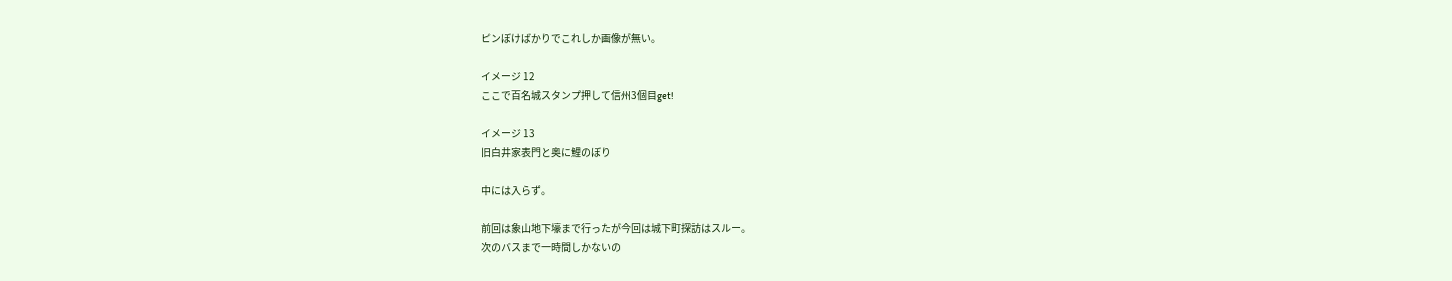ピンぼけばかりでこれしか画像が無い。

イメージ 12
ここで百名城スタンプ押して信州3個目get!

イメージ 13
旧白井家表門と奥に鯉のぼり

中には入らず。

前回は象山地下壕まで行ったが今回は城下町探訪はスルー。
次のバスまで一時間しかないの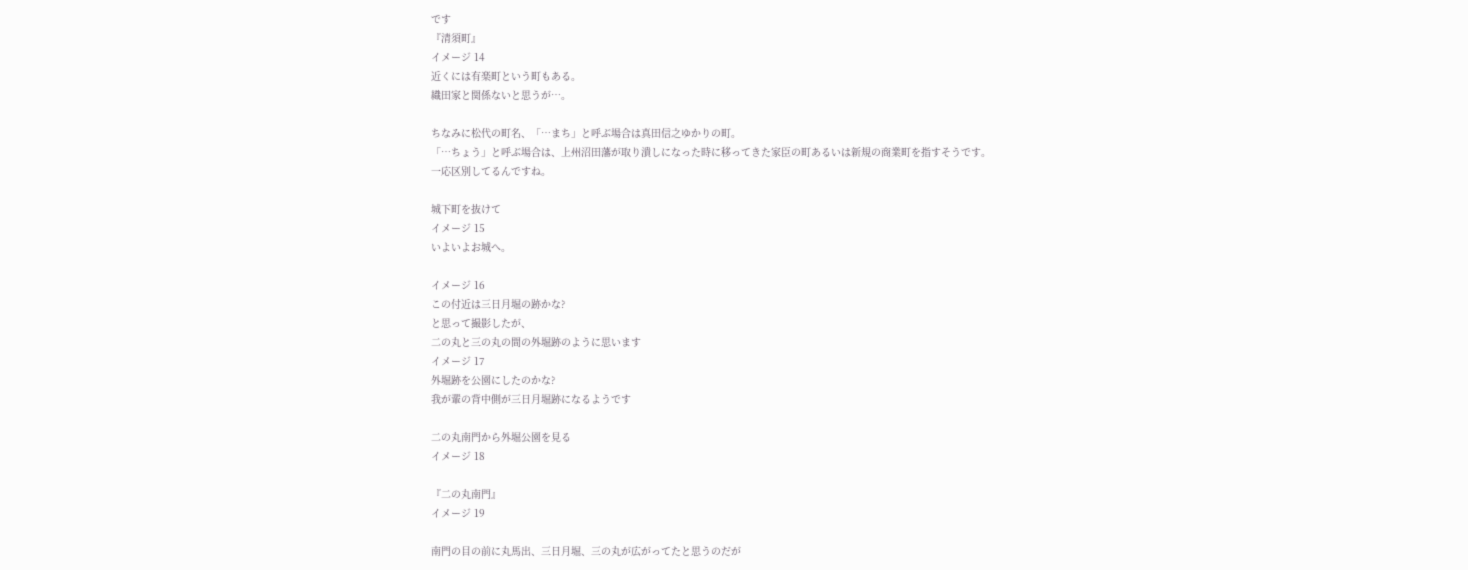です
『清須町』
イメージ 14
近くには有楽町という町もある。
織田家と関係ないと思うが…。

ちなみに松代の町名、「…まち」と呼ぶ場合は真田信之ゆかりの町。
「…ちょう」と呼ぶ場合は、上州沼田藩が取り潰しになった時に移ってきた家臣の町あるいは新規の商業町を指すそうです。
一応区別してるんですね。

城下町を抜けて
イメージ 15
いよいよお城へ。

イメージ 16
この付近は三日月堀の跡かな?
と思って撮影したが、
二の丸と三の丸の間の外堀跡のように思います
イメージ 17
外堀跡を公園にしたのかな?
我が輩の背中側が三日月堀跡になるようです

二の丸南門から外堀公園を見る
イメージ 18

『二の丸南門』
イメージ 19

南門の目の前に丸馬出、三日月堀、三の丸が広がってたと思うのだが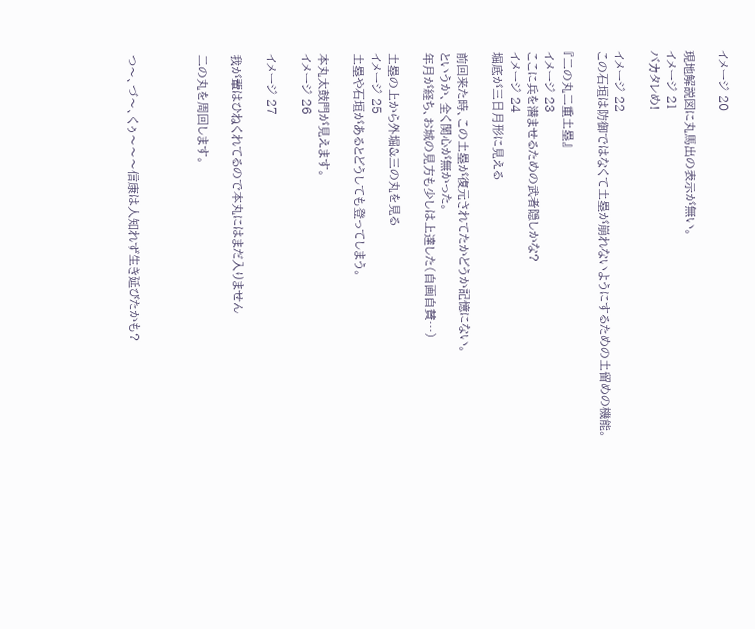イメージ 20

現地解説図に丸馬出の表示が無い。
イメージ 21
バカタレめ!

イメージ 22
この石垣は防御ではなくて土塁が崩れないようにするための土留めの機能。

『二の丸二重土塁』
イメージ 23
ここに兵を潜ませるための武者隠しかな?
イメージ 24
堀底が三日月形に見える

前回来た時、この土塁が復元されてたかどうか記憶にない。
というか、全く関心が無かった。
年月が経ち、お城の見方も少しは上達した(自画自賛…)

土塁の上から外堀&三の丸を見る
イメージ 25
土塁や石垣があるとどうしても登ってしまう。

本丸太鼓門が見えます。
イメージ 26

イメージ 27

我が輩はひねくれてるので本丸にはまだ入りません

二の丸を周回します。



つ〜、づ〜、くぅ〜〜〜信康は人知れず生き延びたかも?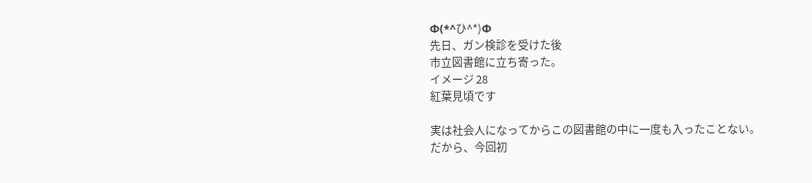Φ(*^ひ^*)Φ
先日、ガン検診を受けた後
市立図書館に立ち寄った。
イメージ 28
紅葉見頃です

実は社会人になってからこの図書館の中に一度も入ったことない。
だから、今回初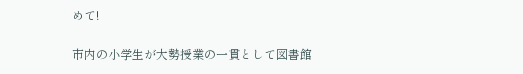めて!

市内の小学生が大勢授業の一貫として図書館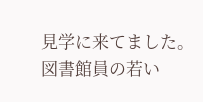見学に来てました。
図書館員の若い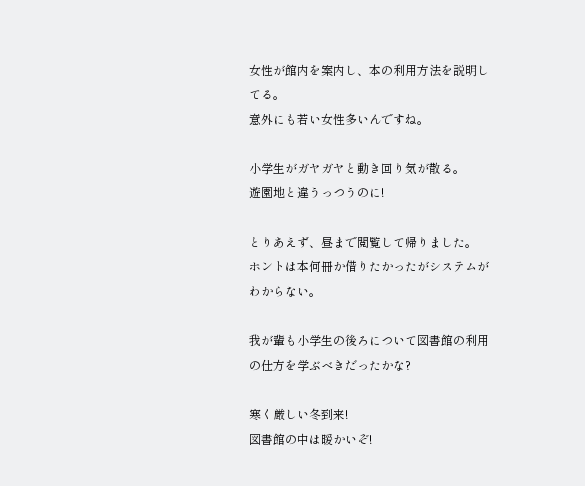女性が館内を案内し、本の利用方法を説明してる。
意外にも若い女性多いんですね。

小学生がガヤガヤと動き回り気が散る。
遊園地と違うっつうのに!

とりあえず、昼まで閲覧して帰りました。
ホントは本何冊か借りたかったがシステムがわからない。

我が輩も小学生の後ろについて図書館の利用の仕方を学ぶべきだったかな?

寒く厳しい冬到来!
図書館の中は暖かいぞ!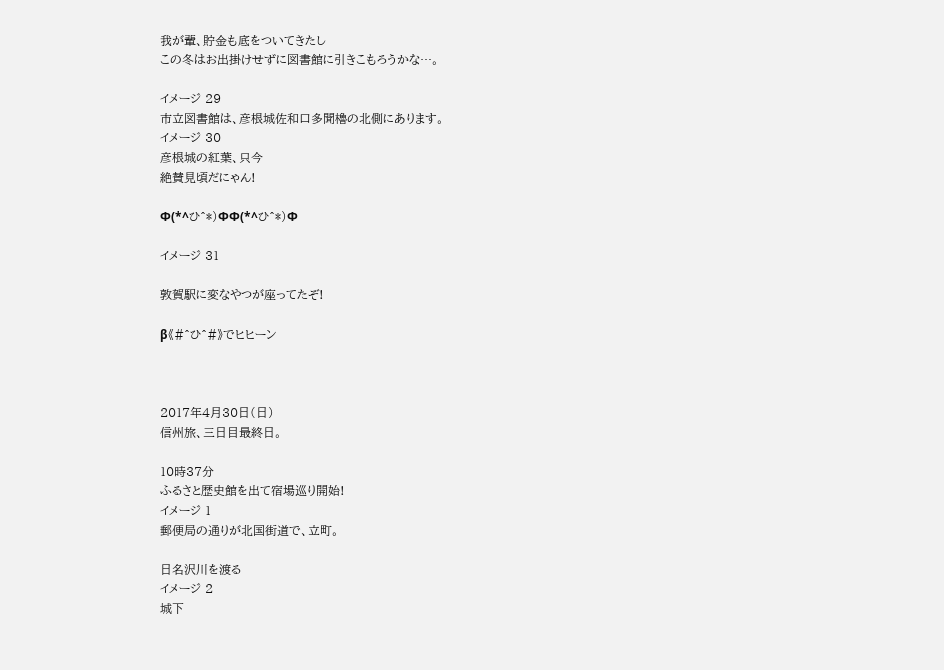我が輩、貯金も底をついてきたし
この冬はお出掛けせずに図書館に引きこもろうかな…。

イメージ 29
市立図書館は、彦根城佐和口多聞櫓の北側にあります。
イメージ 30
彦根城の紅葉、只今
絶賛見頃だにゃん!

Φ(*^ひ^*)ΦΦ(*^ひ^*)Φ

イメージ 31

敦賀駅に変なやつが座ってたぞ!

β《#^ひ^#》でヒヒーン



2017年4月30日(日)
信州旅、三日目最終日。

10時37分
ふるさと歴史館を出て宿場巡り開始!
イメージ 1
郵便局の通りが北国街道で、立町。

日名沢川を渡る
イメージ 2
城下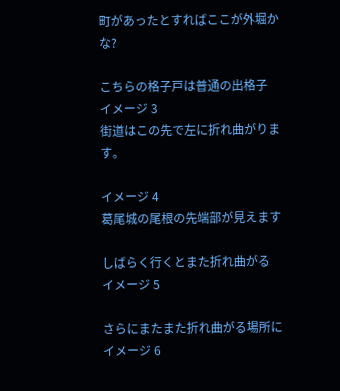町があったとすればここが外堀かな?

こちらの格子戸は普通の出格子
イメージ 3
街道はこの先で左に折れ曲がります。

イメージ 4
葛尾城の尾根の先端部が見えます

しばらく行くとまた折れ曲がる
イメージ 5

さらにまたまた折れ曲がる場所に
イメージ 6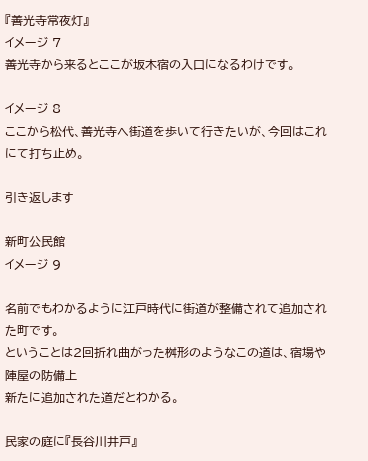『善光寺常夜灯』
イメージ 7
善光寺から来るとここが坂木宿の入口になるわけです。

イメージ 8
ここから松代、善光寺へ街道を歩いて行きたいが、今回はこれにて打ち止め。

引き返します

新町公民館
イメージ 9

名前でもわかるように江戸時代に街道が整備されて追加された町です。
ということは2回折れ曲がった桝形のようなこの道は、宿場や陣屋の防備上
新たに追加された道だとわかる。

民家の庭に『長谷川井戸』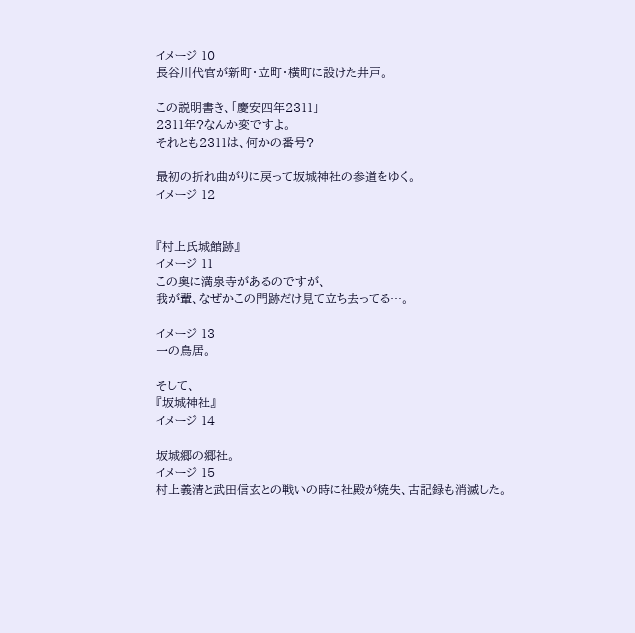イメージ 10
長谷川代官が新町・立町・横町に設けた井戸。

この説明書き、「慶安四年2311」
2311年?なんか変ですよ。
それとも2311は、何かの番号?

最初の折れ曲がりに戻って坂城神社の参道をゆく。
イメージ 12


『村上氏城館跡』
イメージ 11
この奥に満泉寺があるのですが、
我が輩、なぜかこの門跡だけ見て立ち去ってる…。

イメージ 13
一の鳥居。

そして、
『坂城神社』
イメージ 14

坂城郷の郷社。
イメージ 15
村上義清と武田信玄との戦いの時に社殿が焼失、古記録も消滅した。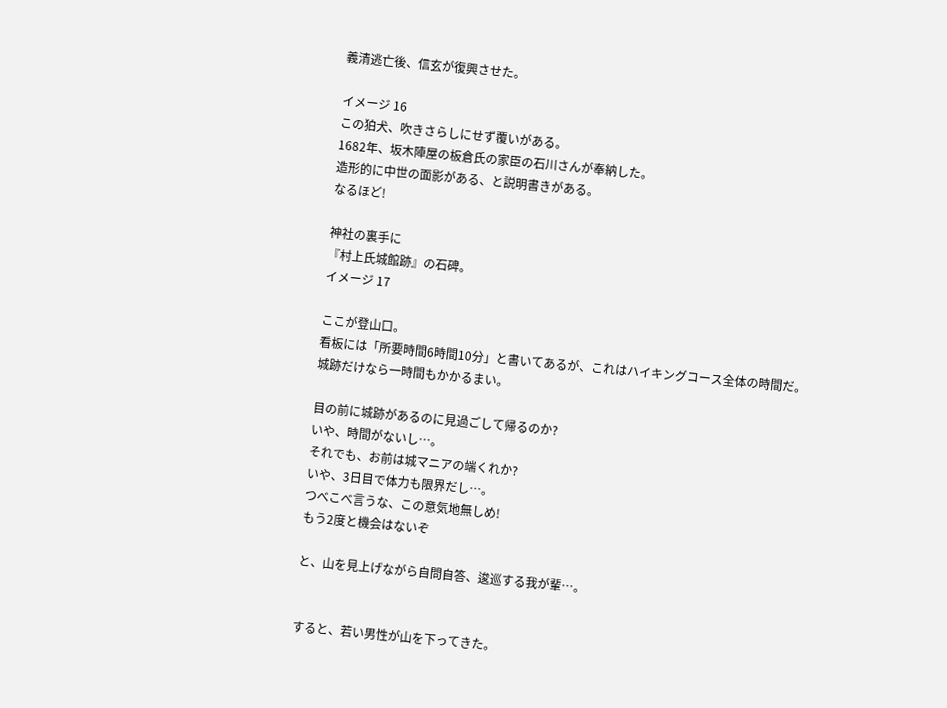義清逃亡後、信玄が復興させた。

イメージ 16
この狛犬、吹きさらしにせず覆いがある。
1682年、坂木陣屋の板倉氏の家臣の石川さんが奉納した。
造形的に中世の面影がある、と説明書きがある。
なるほど!

神社の裏手に
『村上氏城館跡』の石碑。
イメージ 17

ここが登山口。
看板には「所要時間6時間10分」と書いてあるが、これはハイキングコース全体の時間だ。
城跡だけなら一時間もかかるまい。

目の前に城跡があるのに見過ごして帰るのか?
いや、時間がないし…。
それでも、お前は城マニアの端くれか?
いや、3日目で体力も限界だし…。
つべこべ言うな、この意気地無しめ!
もう2度と機会はないぞ

と、山を見上げながら自問自答、逡巡する我が輩…。


すると、若い男性が山を下ってきた。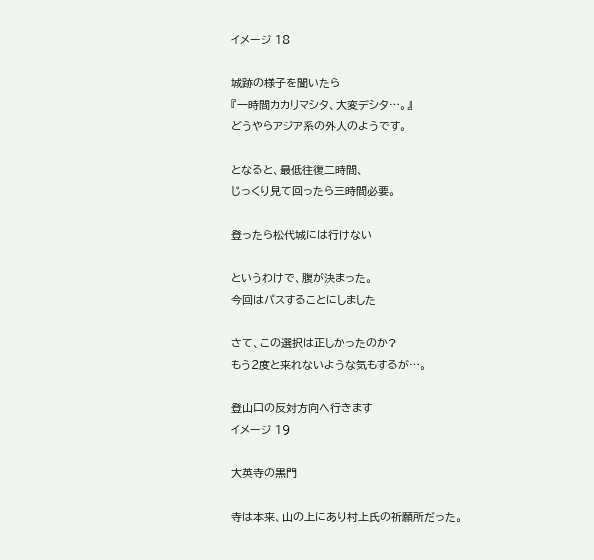イメージ 18

城跡の様子を聞いたら
『一時間カカリマシタ、大変デシタ…。』
どうやらアジア系の外人のようです。

となると、最低往復二時間、
じっくり見て回ったら三時間必要。

登ったら松代城には行けない

というわけで、腹が決まった。
今回はパスすることにしました

さて、この選択は正しかったのか?
もう2度と来れないような気もするが…。

登山口の反対方向へ行きます
イメージ 19

大英寺の黒門

寺は本来、山の上にあり村上氏の祈願所だった。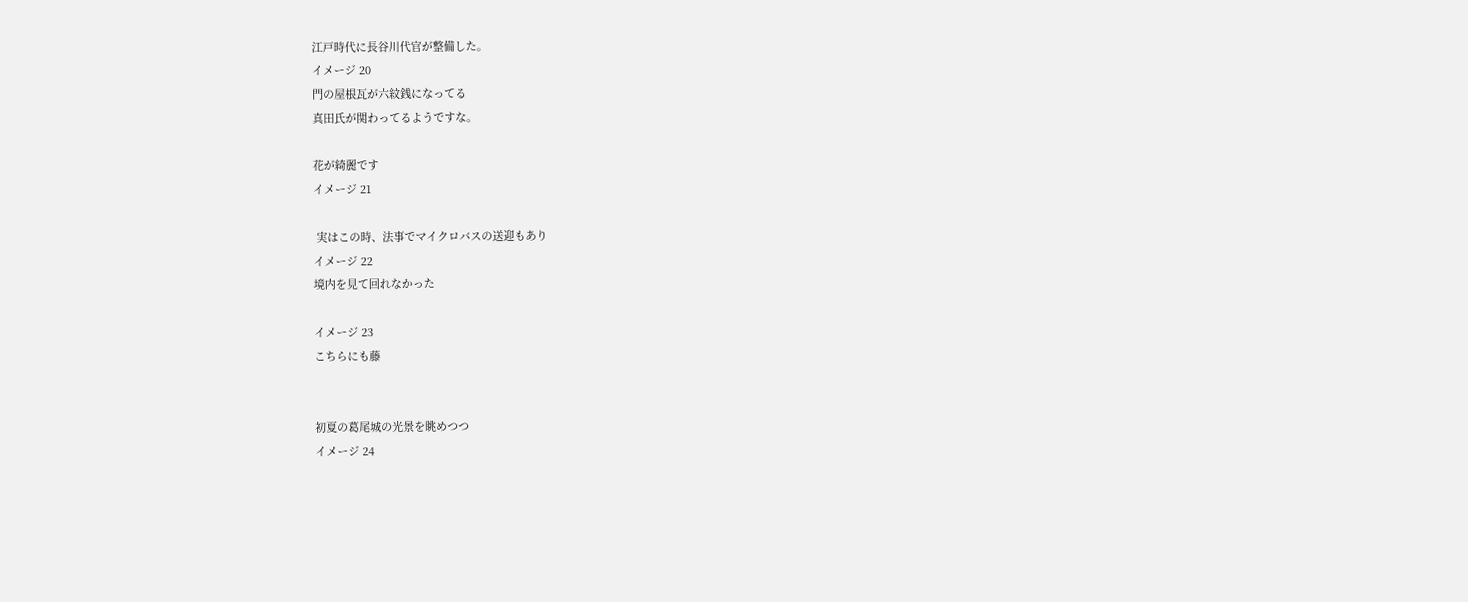江戸時代に長谷川代官が整備した。
イメージ 20
門の屋根瓦が六紋銭になってる
真田氏が関わってるようですな。

花が綺麗です
イメージ 21

 実はこの時、法事でマイクロバスの送迎もあり
イメージ 22
境内を見て回れなかった

イメージ 23
こちらにも藤


初夏の葛尾城の光景を眺めつつ
イメージ 24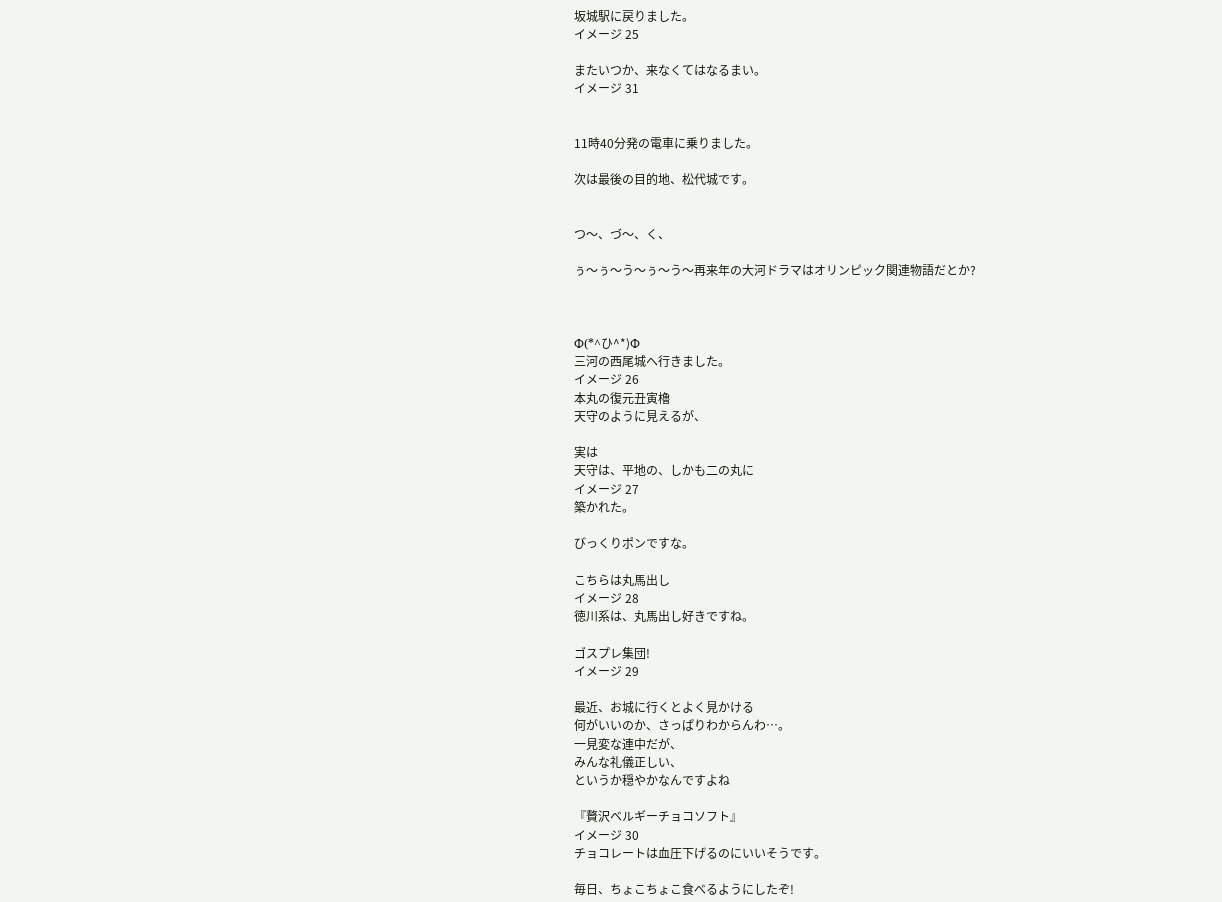坂城駅に戻りました。
イメージ 25

またいつか、来なくてはなるまい。
イメージ 31


11時40分発の電車に乗りました。

次は最後の目的地、松代城です。


つ〜、づ〜、く、

ぅ〜ぅ〜う〜ぅ〜う〜再来年の大河ドラマはオリンピック関連物語だとか?



Φ(*^ひ^*)Φ
三河の西尾城へ行きました。
イメージ 26
本丸の復元丑寅櫓
天守のように見えるが、

実は
天守は、平地の、しかも二の丸に
イメージ 27
築かれた。

びっくりポンですな。

こちらは丸馬出し
イメージ 28
徳川系は、丸馬出し好きですね。

ゴスプレ集団!
イメージ 29

最近、お城に行くとよく見かける
何がいいのか、さっぱりわからんわ…。
一見変な連中だが、
みんな礼儀正しい、
というか穏やかなんですよね

『贅沢ベルギーチョコソフト』
イメージ 30
チョコレートは血圧下げるのにいいそうです。

毎日、ちょこちょこ食べるようにしたぞ!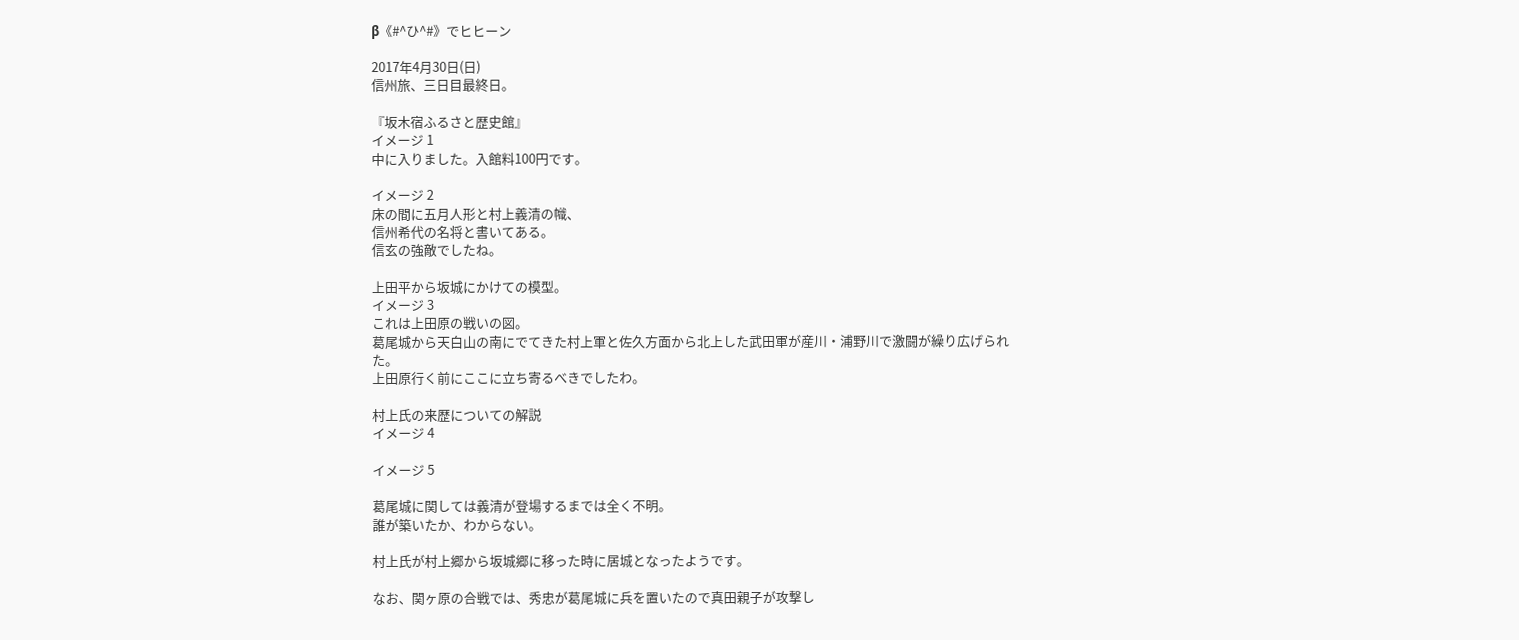β《#^ひ^#》でヒヒーン

2017年4月30日(日)
信州旅、三日目最終日。

『坂木宿ふるさと歴史館』
イメージ 1
中に入りました。入館料100円です。

イメージ 2
床の間に五月人形と村上義清の幟、
信州希代の名将と書いてある。
信玄の強敵でしたね。

上田平から坂城にかけての模型。
イメージ 3
これは上田原の戦いの図。
葛尾城から天白山の南にでてきた村上軍と佐久方面から北上した武田軍が産川・浦野川で激闘が繰り広げられた。
上田原行く前にここに立ち寄るべきでしたわ。

村上氏の来歴についての解説
イメージ 4

イメージ 5

葛尾城に関しては義清が登場するまでは全く不明。
誰が築いたか、わからない。

村上氏が村上郷から坂城郷に移った時に居城となったようです。

なお、関ヶ原の合戦では、秀忠が葛尾城に兵を置いたので真田親子が攻撃し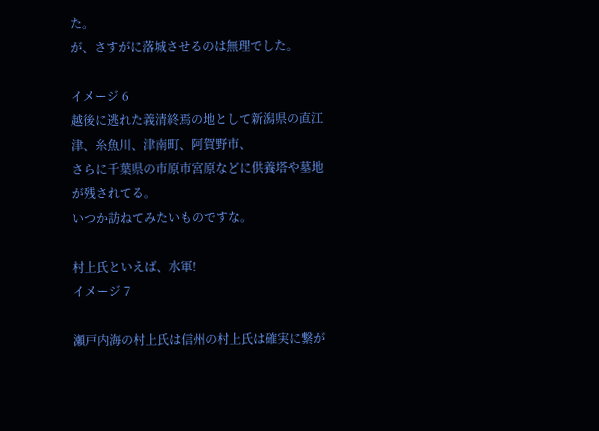た。
が、さすがに落城させるのは無理でした。

イメージ 6
越後に逃れた義清終焉の地として新潟県の直江津、糸魚川、津南町、阿賀野市、
さらに千葉県の市原市宮原などに供養塔や墓地が残されてる。
いつか訪ねてみたいものですな。

村上氏といえば、水軍!
イメージ 7

瀬戸内海の村上氏は信州の村上氏は確実に繋が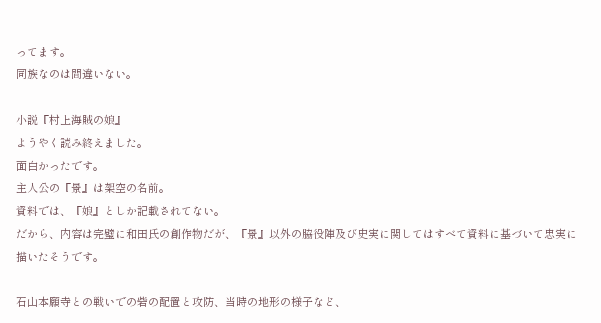ってます。
同族なのは間違いない。

小説『村上海賊の娘』
ようやく読み終えました。
面白かったです。
主人公の『景』は架空の名前。
資料では、『娘』としか記載されてない。
だから、内容は完璧に和田氏の創作物だが、『景』以外の脇役陣及び史実に関してはすべて資料に基づいて忠実に描いたそうです。

石山本願寺との戦いでの砦の配置と攻防、当時の地形の様子など、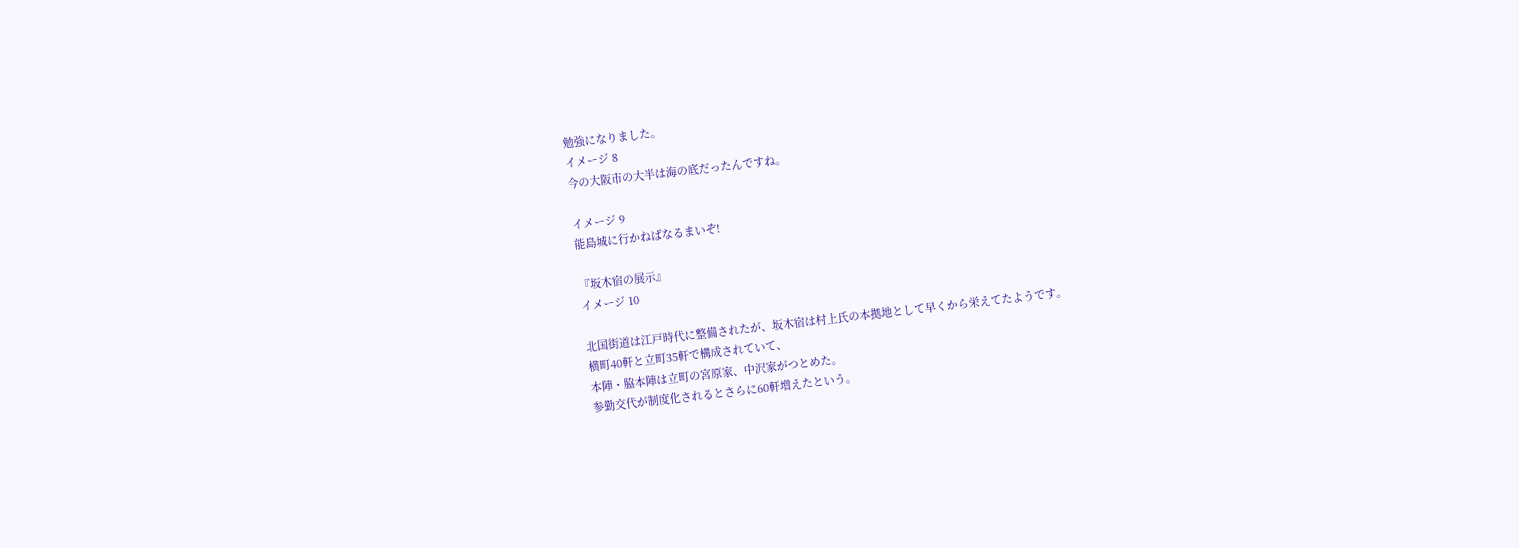勉強になりました。
イメージ 8
今の大阪市の大半は海の底だったんですね。

イメージ 9
能島城に行かねばなるまいぞ!

『坂木宿の展示』
イメージ 10

北国街道は江戸時代に整備されたが、坂木宿は村上氏の本拠地として早くから栄えてたようです。
横町40軒と立町35軒で構成されていて、
本陣・脇本陣は立町の宮原家、中沢家がつとめた。
参勤交代が制度化されるとさらに60軒増えたという。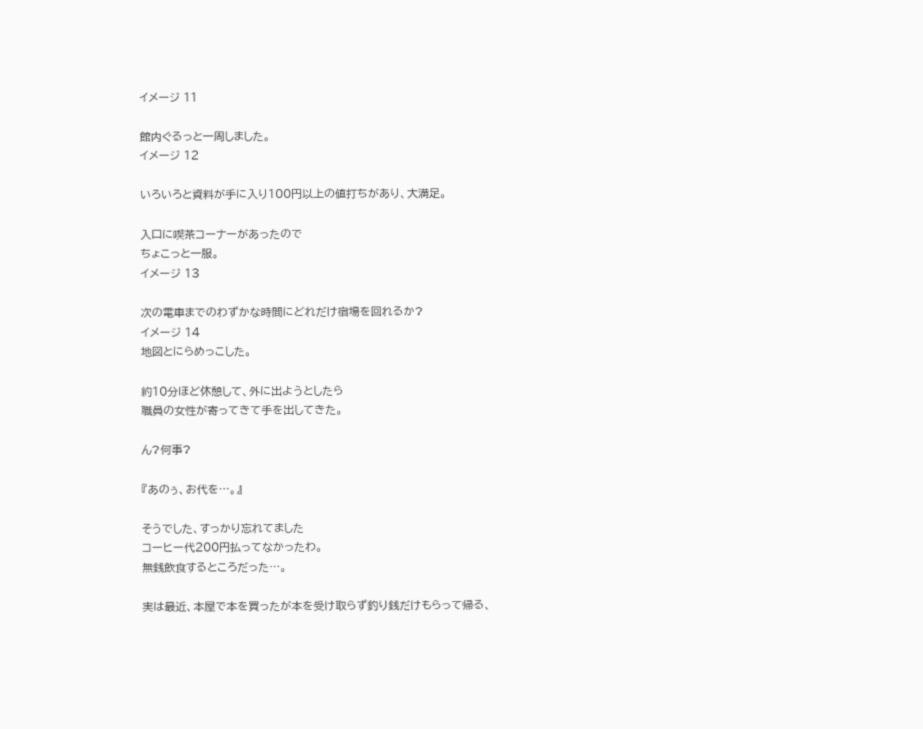イメージ 11

館内ぐるっと一周しました。
イメージ 12

いろいろと資料が手に入り100円以上の値打ちがあり、大満足。

入口に喫茶コーナーがあったので
ちょこっと一服。
イメージ 13

次の電車までのわずかな時間にどれだけ宿場を回れるか?
イメージ 14
地図とにらめっこした。

約10分ほど休憩して、外に出ようとしたら
職員の女性が寄ってきて手を出してきた。

ん?何事?

『あのぅ、お代を…。』

そうでした、すっかり忘れてました
コーヒー代200円払ってなかったわ。
無銭飲食するところだった…。

実は最近、本屋で本を買ったが本を受け取らず釣り銭だけもらって帰る、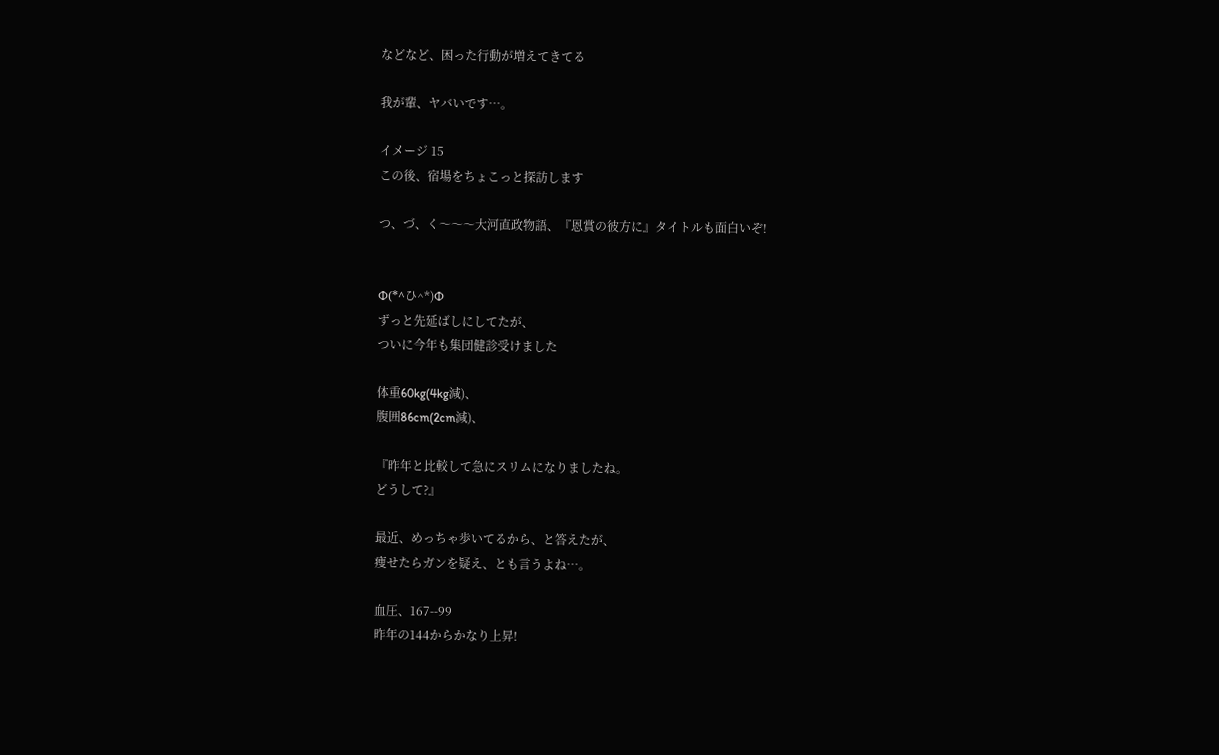などなど、困った行動が増えてきてる

我が輩、ヤバいです…。

イメージ 15
この後、宿場をちょこっと探訪します

つ、づ、く〜〜〜大河直政物語、『恩賞の彼方に』タイトルも面白いぞ!


Φ(*^ひ^*)Φ
ずっと先延ばしにしてたが、
ついに今年も集団健診受けました

体重60kg(4kg減)、
腹囲86cm(2cm減)、

『昨年と比較して急にスリムになりましたね。
どうして?』

最近、めっちゃ歩いてるから、と答えたが、
痩せたらガンを疑え、とも言うよね…。

血圧、167--99
昨年の144からかなり上昇!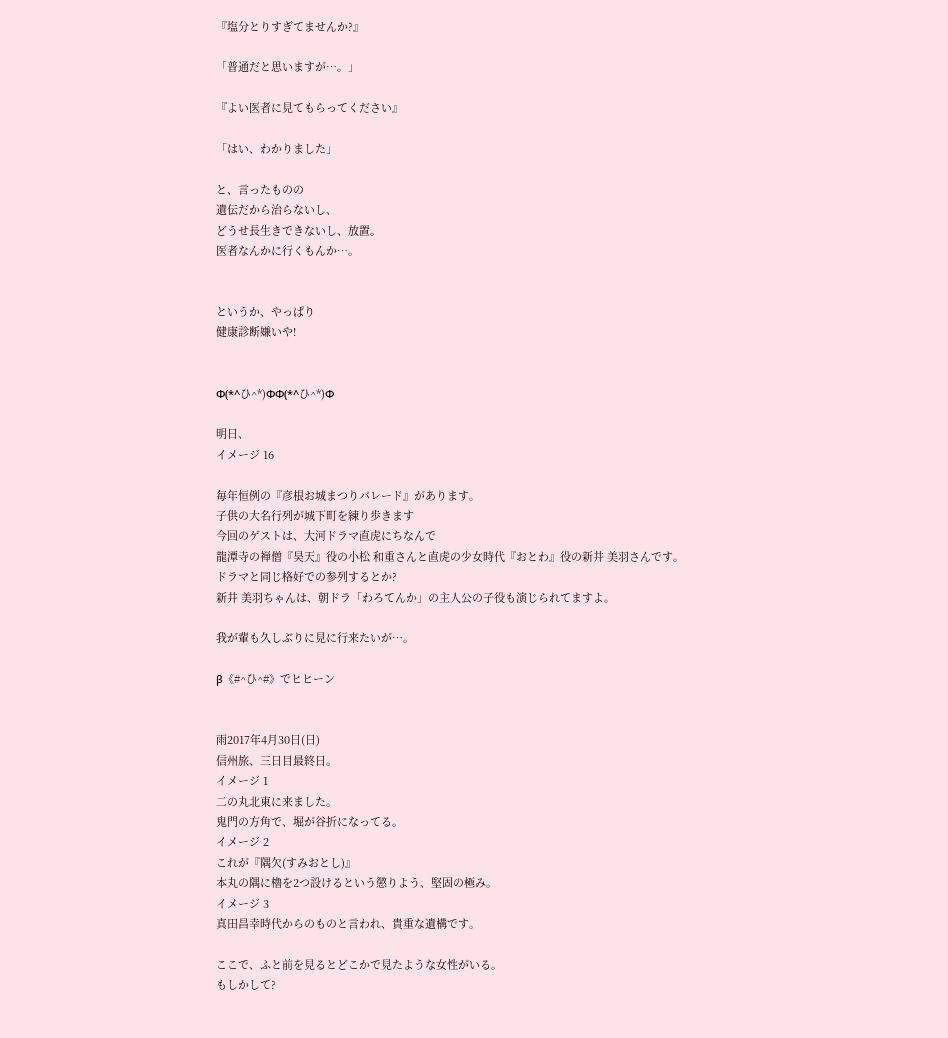『塩分とりすぎてませんか?』

「普通だと思いますが…。」

『よい医者に見てもらってください』

「はい、わかりました」

と、言ったものの
遺伝だから治らないし、
どうせ長生きできないし、放置。
医者なんかに行くもんか…。


というか、やっぱり
健康診断嫌いや!


Φ(*^ひ^*)ΦΦ(*^ひ^*)Φ

明日、
イメージ 16

毎年恒例の『彦根お城まつりパレード』があります。
子供の大名行列が城下町を練り歩きます
今回のゲストは、大河ドラマ直虎にちなんで
龍潭寺の禅僧『昊天』役の小松 和重さんと直虎の少女時代『おとわ』役の新井 美羽さんです。
ドラマと同じ格好での参列するとか?
新井 美羽ちゃんは、朝ドラ「わろてんか」の主人公の子役も演じられてますよ。

我が輩も久しぶりに見に行来たいが…。

β《#^ひ^#》でヒヒーン


雨2017年4月30日(日)
信州旅、三日目最終日。
イメージ 1
二の丸北東に来ました。
鬼門の方角で、堀が谷折になってる。
イメージ 2
これが『隅欠(すみおとし)』
本丸の隅に櫓を2つ設けるという懲りよう、堅固の極み。
イメージ 3
真田昌幸時代からのものと言われ、貴重な遺構です。

ここで、ふと前を見るとどこかで見たような女性がいる。
もしかして?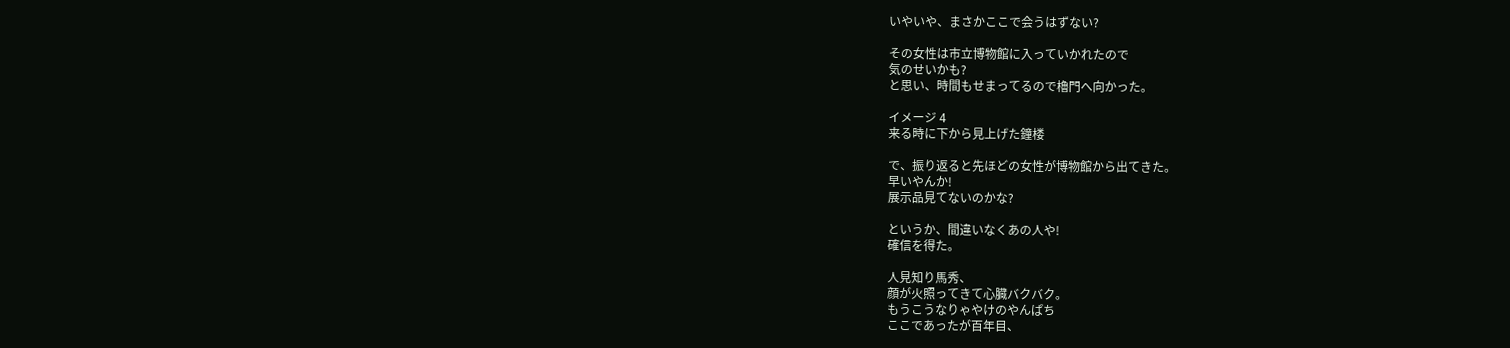いやいや、まさかここで会うはずない?

その女性は市立博物館に入っていかれたので
気のせいかも?
と思い、時間もせまってるので櫓門へ向かった。

イメージ 4
来る時に下から見上げた鐘楼

で、振り返ると先ほどの女性が博物館から出てきた。
早いやんか!
展示品見てないのかな?

というか、間違いなくあの人や!
確信を得た。

人見知り馬秀、
顔が火照ってきて心臓バクバク。
もうこうなりゃやけのやんぱち
ここであったが百年目、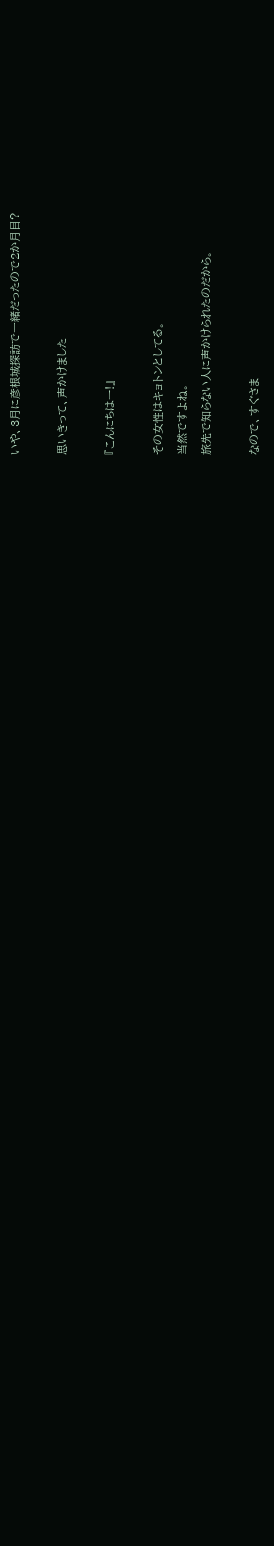いや、3月に彦根城探訪で一緒だったので2か月目?

思いきって、声かけました

『こんにちはー!』

その女性はキョトンとしてる。
当然ですよね。
旅先で知らない人に声かけられたのだから。

なので、すぐさま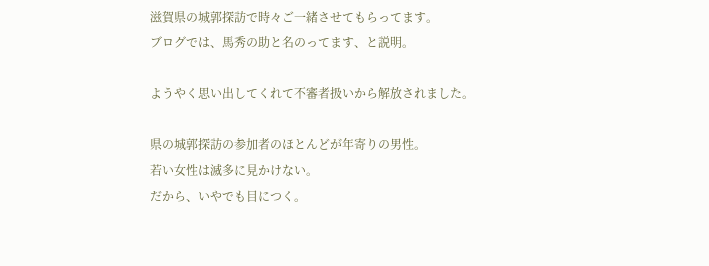滋賀県の城郭探訪で時々ご一緒させてもらってます。
ブログでは、馬秀の助と名のってます、と説明。

ようやく思い出してくれて不審者扱いから解放されました。

県の城郭探訪の参加者のほとんどが年寄りの男性。
若い女性は滅多に見かけない。
だから、いやでも目につく。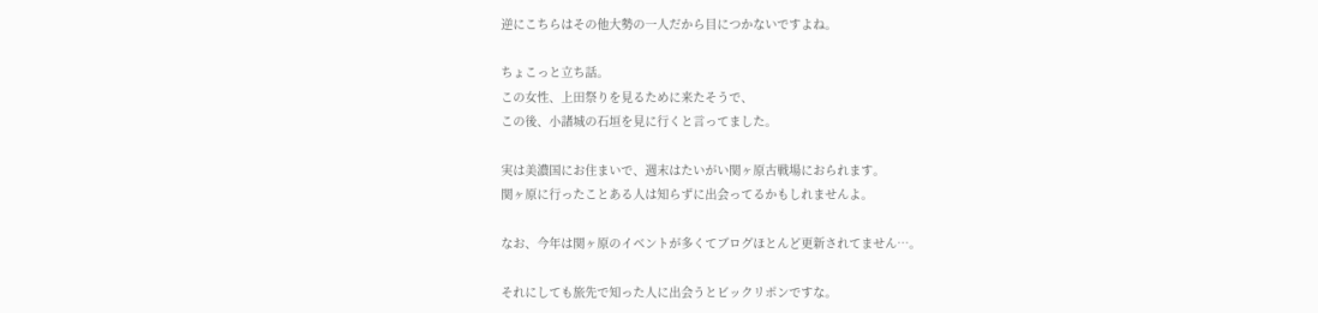逆にこちらはその他大勢の一人だから目につかないですよね。

ちょこっと立ち話。
この女性、上田祭りを見るために来たそうで、
この後、小諸城の石垣を見に行くと言ってました。

実は美濃国にお住まいで、週末はたいがい関ヶ原古戦場におられます。
関ヶ原に行ったことある人は知らずに出会ってるかもしれませんよ。

なお、今年は関ヶ原のイベントが多くてブログほとんど更新されてません…。

それにしても旅先で知った人に出会うとビックリポンですな。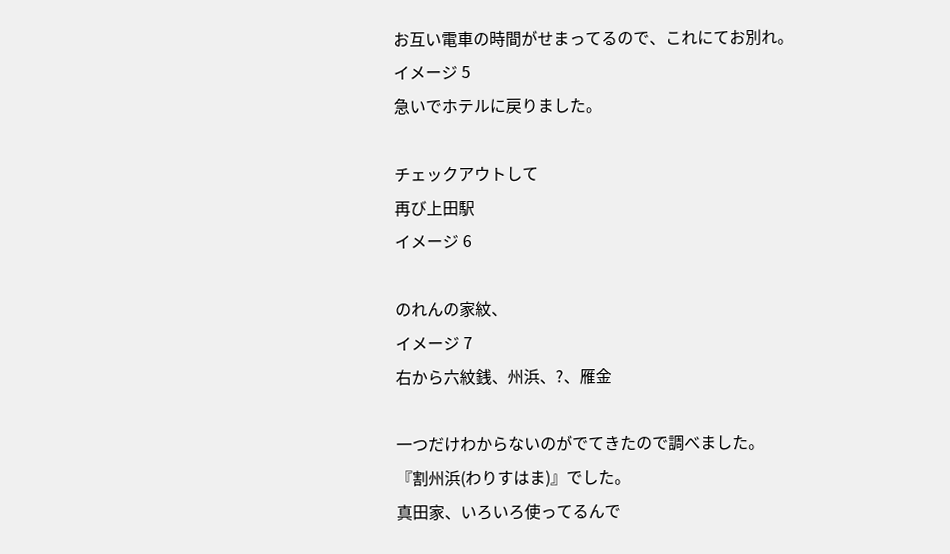お互い電車の時間がせまってるので、これにてお別れ。
イメージ 5
急いでホテルに戻りました。

チェックアウトして
再び上田駅
イメージ 6

のれんの家紋、
イメージ 7
右から六紋銭、州浜、?、雁金

一つだけわからないのがでてきたので調べました。
『割州浜(わりすはま)』でした。
真田家、いろいろ使ってるんで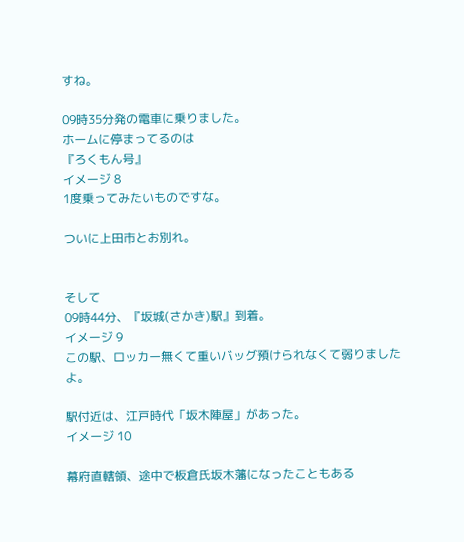すね。

09時35分発の電車に乗りました。
ホームに停まってるのは
『ろくもん号』
イメージ 8
1度乗ってみたいものですな。

ついに上田市とお別れ。


そして
09時44分、『坂城(さかき)駅』到着。
イメージ 9
この駅、ロッカー無くて重いバッグ預けられなくて弱りましたよ。

駅付近は、江戸時代「坂木陣屋」があった。
イメージ 10

幕府直轄領、途中で板倉氏坂木藩になったこともある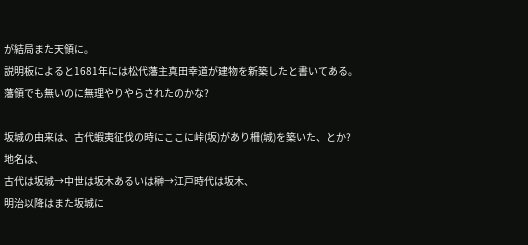が結局また天領に。
説明板によると1681年には松代藩主真田幸道が建物を新築したと書いてある。
藩領でも無いのに無理やりやらされたのかな?

坂城の由来は、古代蝦夷征伐の時にここに峠(坂)があり柵(城)を築いた、とか?
地名は、
古代は坂城→中世は坂木あるいは榊→江戸時代は坂木、
明治以降はまた坂城に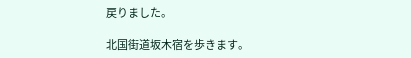戻りました。

北国街道坂木宿を歩きます。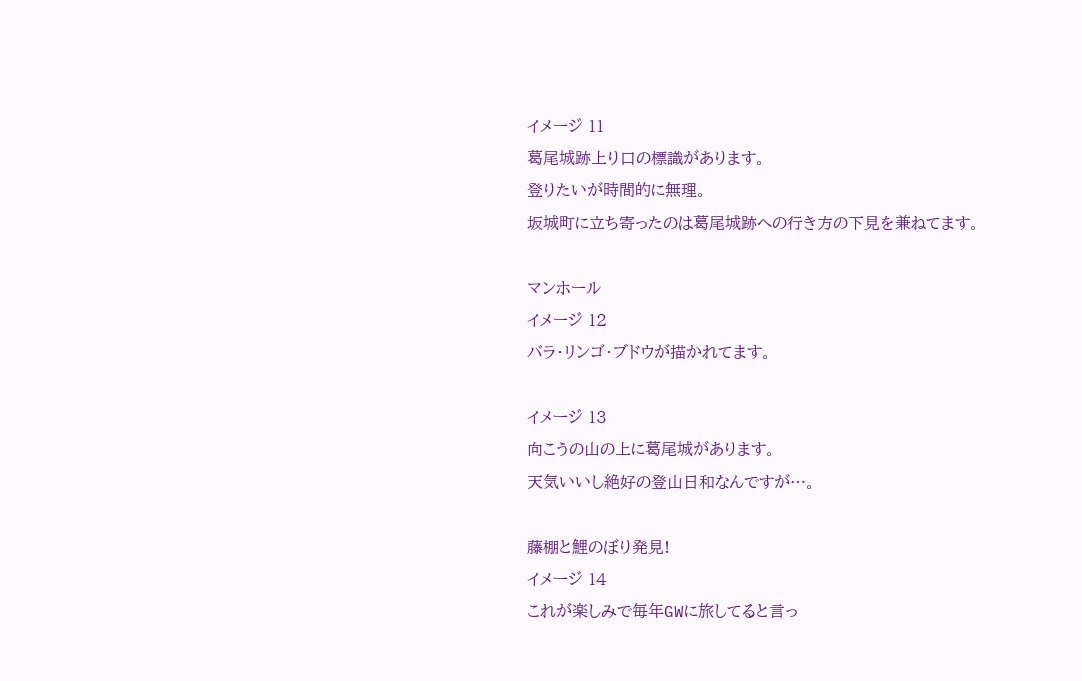イメージ 11
葛尾城跡上り口の標識があります。
登りたいが時間的に無理。
坂城町に立ち寄ったのは葛尾城跡への行き方の下見を兼ねてます。

マンホール
イメージ 12
バラ・リンゴ・ブドウが描かれてます。

イメージ 13
向こうの山の上に葛尾城があります。
天気いいし絶好の登山日和なんですが…。

藤棚と鯉のぼり発見!
イメージ 14
これが楽しみで毎年GWに旅してると言っ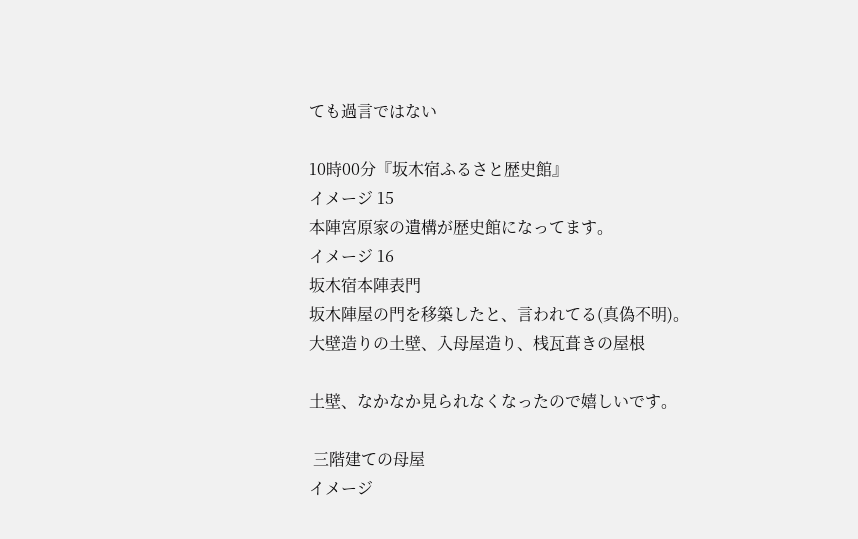ても過言ではない

10時00分『坂木宿ふるさと歴史館』
イメージ 15
本陣宮原家の遺構が歴史館になってます。
イメージ 16
坂木宿本陣表門
坂木陣屋の門を移築したと、言われてる(真偽不明)。
大壁造りの土壁、入母屋造り、桟瓦葺きの屋根

土壁、なかなか見られなくなったので嬉しいです。

 三階建ての母屋
イメージ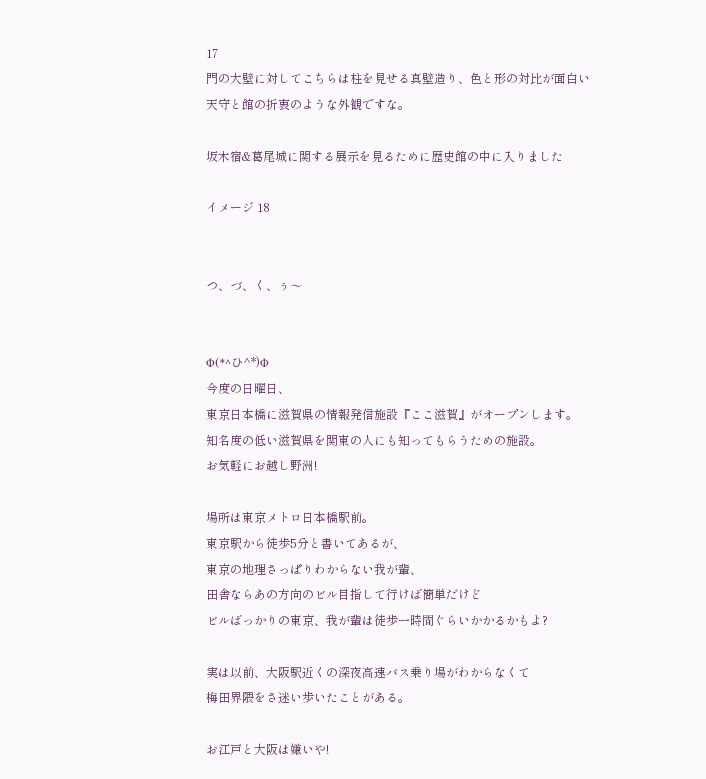17
門の大壁に対してこちらは柱を見せる真壁造り、色と形の対比が面白い
天守と館の折衷のような外観ですな。

坂木宿&葛尾城に関する展示を見るために歴史館の中に入りました

イメージ 18


つ、づ、く、ぅ〜


Φ(*^ひ^*)Φ
今度の日曜日、
東京日本橋に滋賀県の情報発信施設『ここ滋賀』がオープンします。
知名度の低い滋賀県を関東の人にも知ってもらうための施設。
お気軽にお越し野洲!

場所は東京メトロ日本橋駅前。
東京駅から徒歩5分と書いてあるが、
東京の地理さっぱりわからない我が輩、
田舎ならあの方向のビル目指して行けば簡単だけど
ビルばっかりの東京、我が輩は徒歩一時間ぐらいかかるかもよ?

実は以前、大阪駅近くの深夜高速バス乗り場がわからなくて
梅田界隈をさ迷い歩いたことがある。

お江戸と大阪は嫌いや!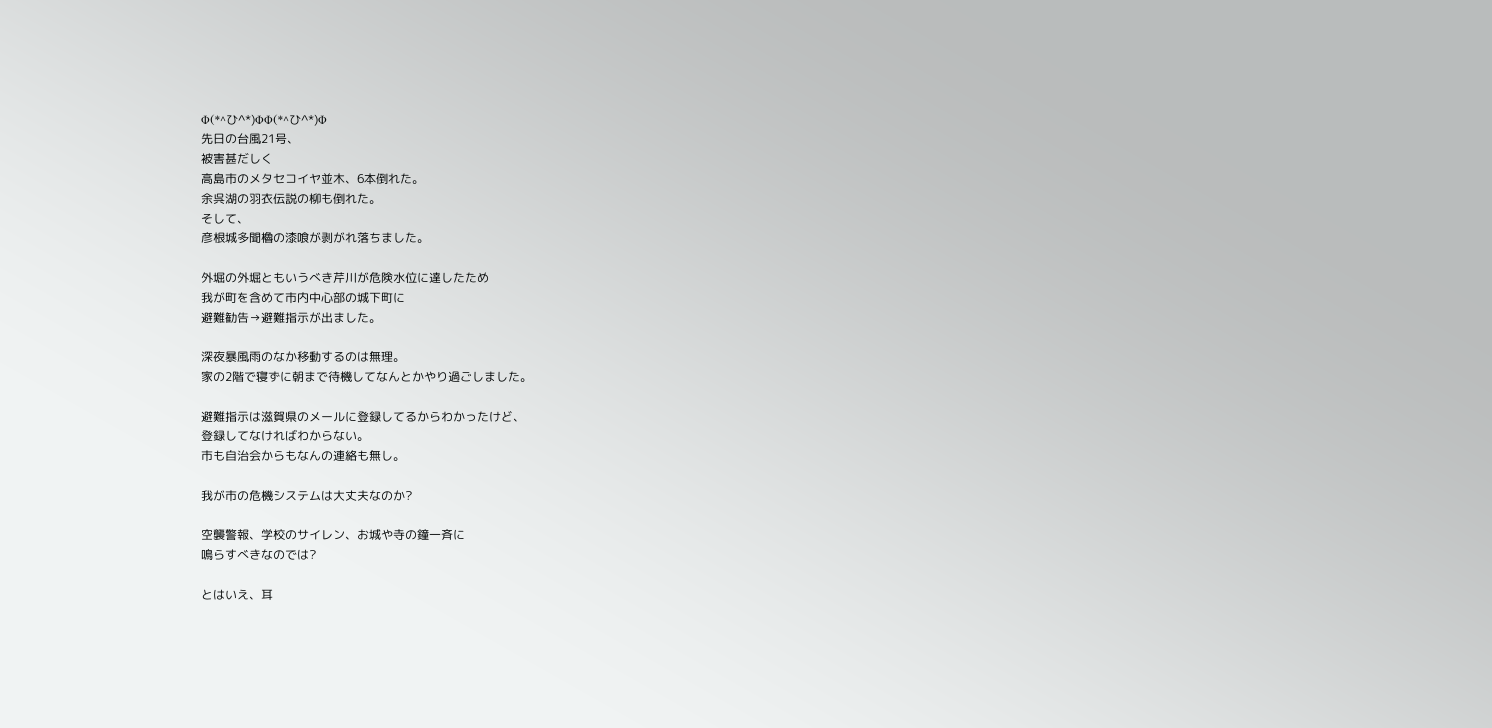Φ(*^ひ^*)ΦΦ(*^ひ^*)Φ
先日の台風21号、
被害甚だしく
高島市のメタセコイヤ並木、6本倒れた。
余呉湖の羽衣伝説の柳も倒れた。
そして、
彦根城多聞櫓の漆喰が剥がれ落ちました。

外堀の外堀ともいうべき芹川が危険水位に達したため
我が町を含めて市内中心部の城下町に
避難勧告→避難指示が出ました。

深夜暴風雨のなか移動するのは無理。
家の2階で寝ずに朝まで待機してなんとかやり過ごしました。

避難指示は滋賀県のメールに登録してるからわかったけど、
登録してなければわからない。
市も自治会からもなんの連絡も無し。

我が市の危機システムは大丈夫なのか?

空襲警報、学校のサイレン、お城や寺の鐘一斉に
鳴らすべきなのでは?

とはいえ、耳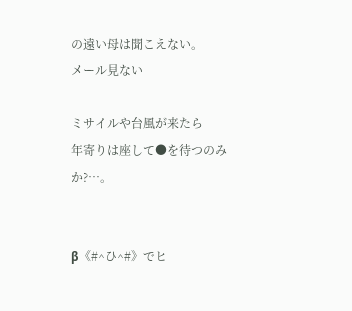の遠い母は聞こえない。
メール見ない

ミサイルや台風が来たら
年寄りは座して●を待つのみか?…。


β《#^ひ^#》でヒ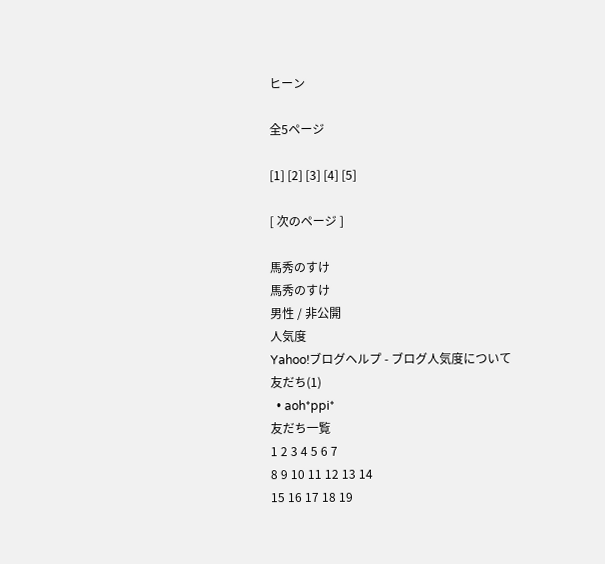ヒーン

全5ページ

[1] [2] [3] [4] [5]

[ 次のページ ]

馬秀のすけ
馬秀のすけ
男性 / 非公開
人気度
Yahoo!ブログヘルプ - ブログ人気度について
友だち(1)
  • aoh*ppi*
友だち一覧
1 2 3 4 5 6 7
8 9 10 11 12 13 14
15 16 17 18 19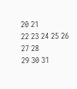20 21
22 23 24 25 26 27 28
29 30 31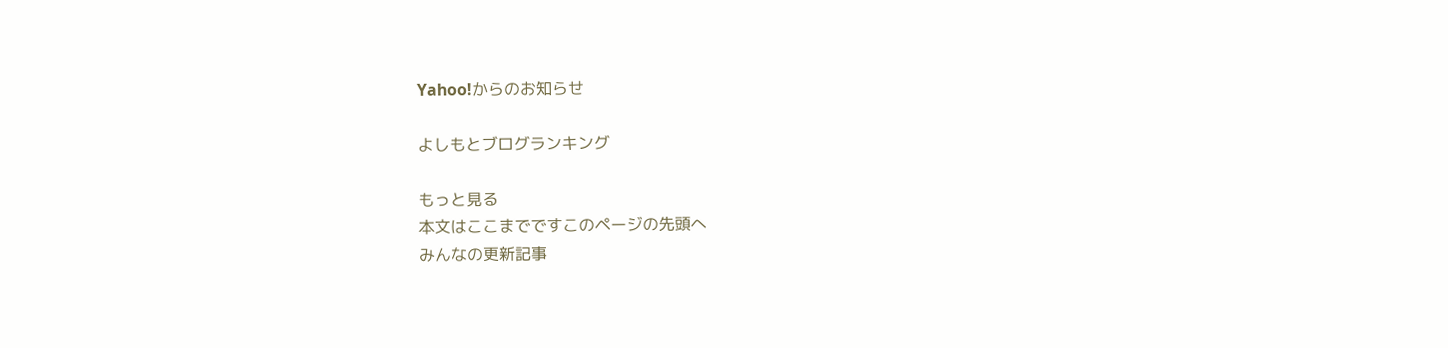Yahoo!からのお知らせ

よしもとブログランキング

もっと見る
本文はここまでですこのページの先頭へ
みんなの更新記事